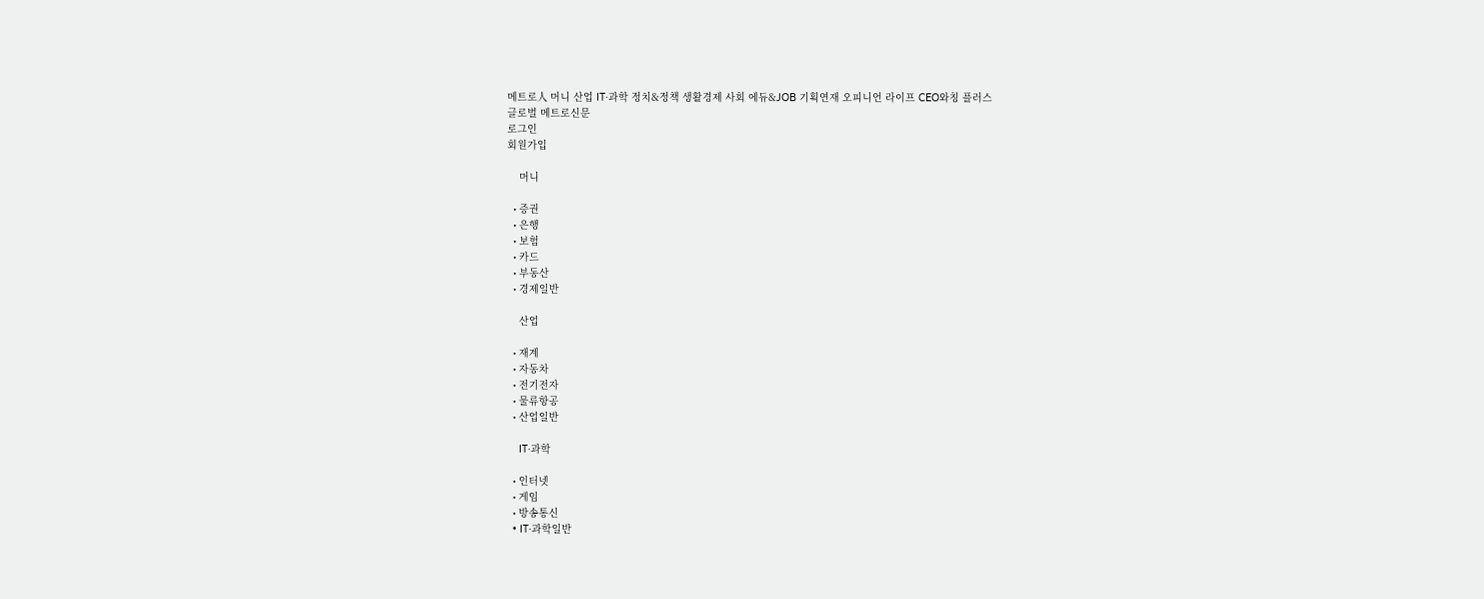메트로人 머니 산업 IT·과학 정치&정책 생활경제 사회 에듀&JOB 기획연재 오피니언 라이프 CEO와칭 플러스
글로벌 메트로신문
로그인
회원가입

    머니

  • 증권
  • 은행
  • 보험
  • 카드
  • 부동산
  • 경제일반

    산업

  • 재계
  • 자동차
  • 전기전자
  • 물류항공
  • 산업일반

    IT·과학

  • 인터넷
  • 게임
  • 방송통신
  • IT·과학일반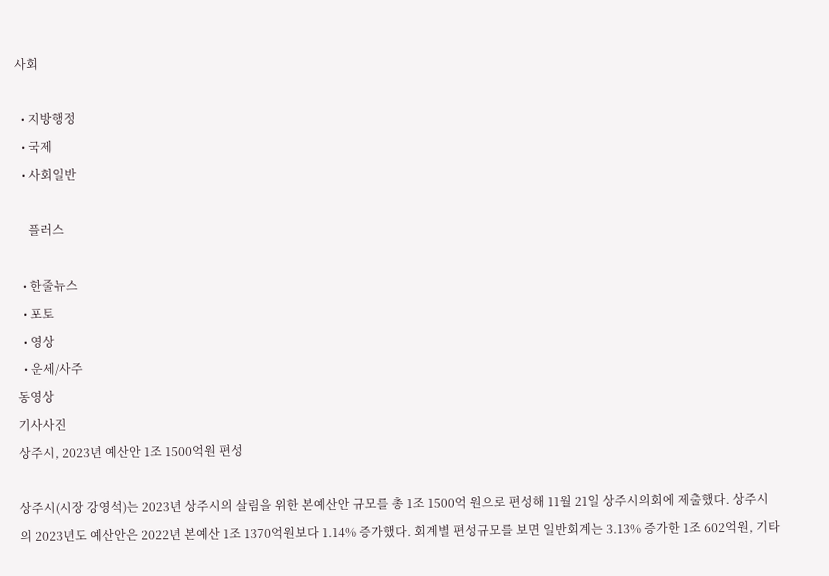사회

  • 지방행정
  • 국제
  • 사회일반

    플러스

  • 한줄뉴스
  • 포토
  • 영상
  • 운세/사주
동영상
기사사진
상주시, 2023년 예산안 1조 1500억원 편성

상주시(시장 강영석)는 2023년 상주시의 살림을 위한 본예산안 규모를 총 1조 1500억 원으로 편성해 11월 21일 상주시의회에 제출했다. 상주시의 2023년도 예산안은 2022년 본예산 1조 1370억원보다 1.14% 증가했다. 회계별 편성규모를 보면 일반회계는 3.13% 증가한 1조 602억원, 기타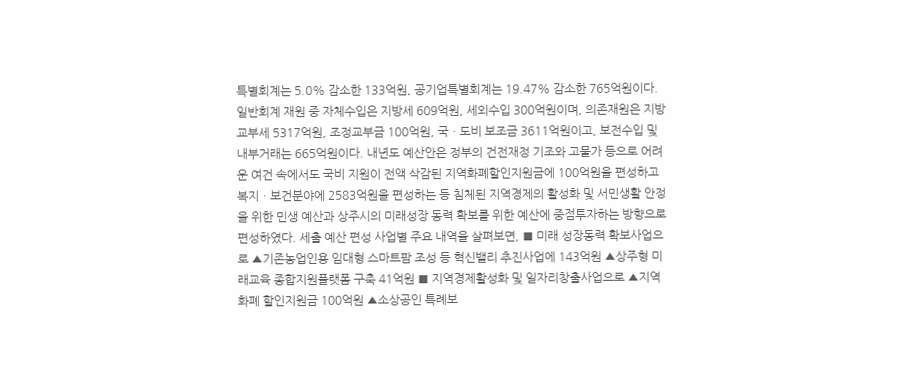특별회계는 5.0% 감소한 133억원, 공기업특별회계는 19.47% 감소한 765억원이다. 일반회계 재원 중 자체수입은 지방세 609억원, 세외수입 300억원이며, 의존재원은 지방교부세 5317억원, 조정교부금 100억원, 국ㆍ도비 보조금 3611억원이고, 보전수입 및 내부거래는 665억원이다. 내년도 예산안은 정부의 건전재정 기조와 고물가 등으로 어려운 여건 속에서도 국비 지원이 전액 삭감된 지역화폐할인지원금에 100억원을 편성하고 복지ㆍ보건분야에 2583억원을 편성하는 등 침체된 지역경제의 활성화 및 서민생활 안정을 위한 민생 예산과 상주시의 미래성장 동력 확보를 위한 예산에 중점투자하는 방향으로 편성하였다. 세출 예산 편성 사업별 주요 내역을 살펴보면, ■ 미래 성장동력 확보사업으로 ▲기존농업인용 임대형 스마트팜 조성 등 혁신밸리 추진사업에 143억원 ▲상주형 미래교육 종합지원플랫폼 구축 41억원 ■ 지역경제활성화 및 일자리창출사업으로 ▲지역화폐 할인지원금 100억원 ▲소상공인 특례보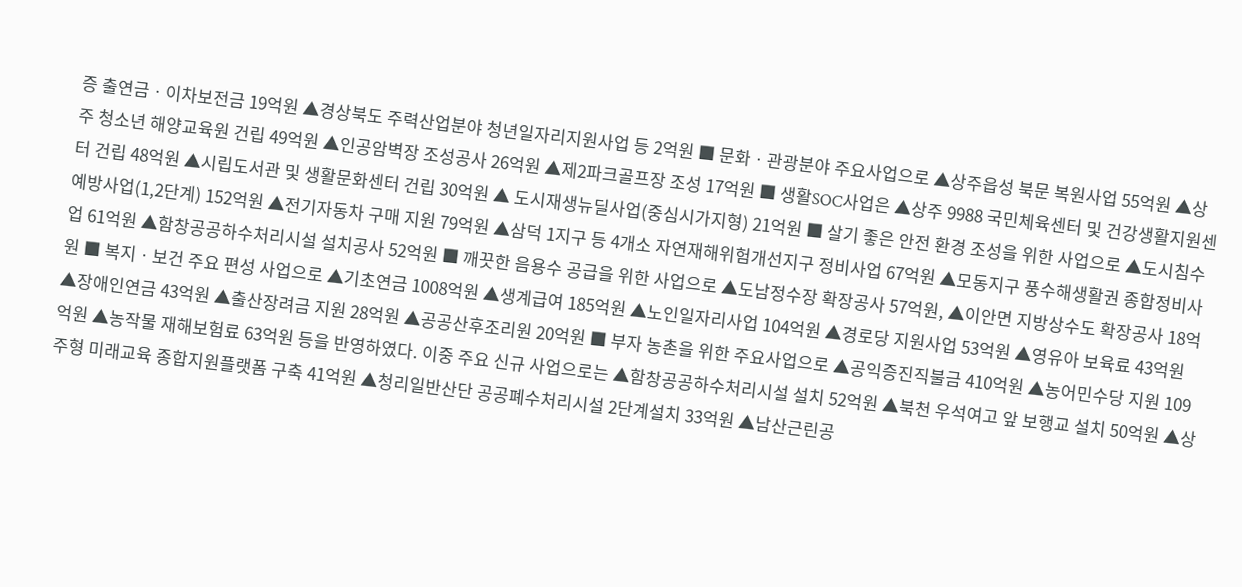증 출연금ㆍ이차보전금 19억원 ▲경상북도 주력산업분야 청년일자리지원사업 등 2억원 ■ 문화ㆍ관광분야 주요사업으로 ▲상주읍성 북문 복원사업 55억원 ▲상주 청소년 해양교육원 건립 49억원 ▲인공암벽장 조성공사 26억원 ▲제2파크골프장 조성 17억원 ■ 생활SOC사업은 ▲상주 9988 국민체육센터 및 건강생활지원센터 건립 48억원 ▲시립도서관 및 생활문화센터 건립 30억원 ▲ 도시재생뉴딜사업(중심시가지형) 21억원 ■ 살기 좋은 안전 환경 조성을 위한 사업으로 ▲도시침수 예방사업(1,2단계) 152억원 ▲전기자동차 구매 지원 79억원 ▲삼덕 1지구 등 4개소 자연재해위험개선지구 정비사업 67억원 ▲모동지구 풍수해생활권 종합정비사업 61억원 ▲함창공공하수처리시설 설치공사 52억원 ■ 깨끗한 음용수 공급을 위한 사업으로 ▲도남정수장 확장공사 57억원, ▲이안면 지방상수도 확장공사 18억원 ■ 복지ㆍ보건 주요 편성 사업으로 ▲기초연금 1008억원 ▲생계급여 185억원 ▲노인일자리사업 104억원 ▲경로당 지원사업 53억원 ▲영유아 보육료 43억원 ▲장애인연금 43억원 ▲출산장려금 지원 28억원 ▲공공산후조리원 20억원 ■ 부자 농촌을 위한 주요사업으로 ▲공익증진직불금 410억원 ▲농어민수당 지원 109억원 ▲농작물 재해보험료 63억원 등을 반영하였다. 이중 주요 신규 사업으로는 ▲함창공공하수처리시설 설치 52억원 ▲북천 우석여고 앞 보행교 설치 50억원 ▲상주형 미래교육 종합지원플랫폼 구축 41억원 ▲청리일반산단 공공폐수처리시설 2단계설치 33억원 ▲남산근린공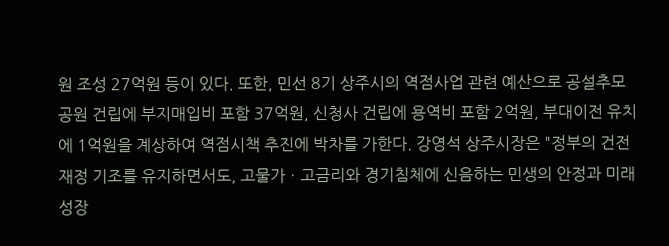원 조성 27억원 등이 있다. 또한, 민선 8기 상주시의 역점사업 관련 예산으로 공설추모공원 건립에 부지매입비 포함 37억원, 신청사 건립에 용역비 포함 2억원, 부대이전 유치에 1억원을 계상하여 역점시책 추진에 박차를 가한다. 강영석 상주시장은 "정부의 건전재정 기조를 유지하면서도, 고물가ㆍ고금리와 경기침체에 신음하는 민생의 안정과 미래 성장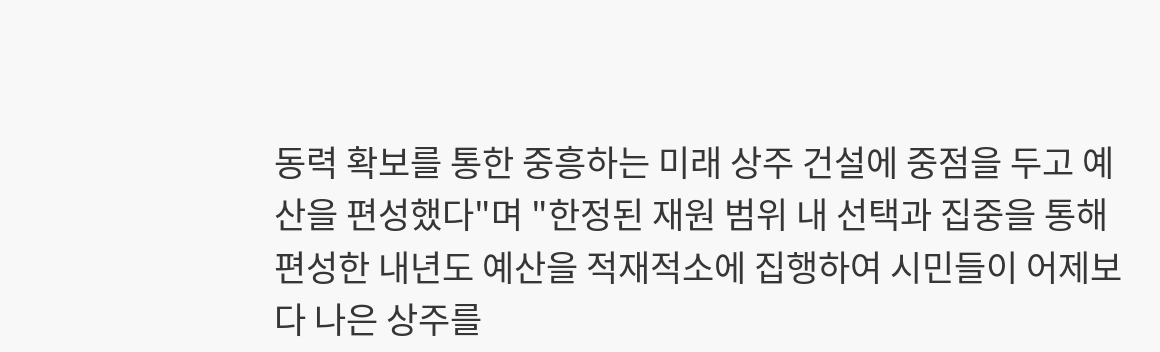동력 확보를 통한 중흥하는 미래 상주 건설에 중점을 두고 예산을 편성했다"며 "한정된 재원 범위 내 선택과 집중을 통해 편성한 내년도 예산을 적재적소에 집행하여 시민들이 어제보다 나은 상주를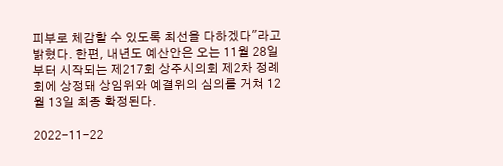피부로 체감할 수 있도록 최선을 다하겠다"라고 밝혔다. 한편, 내년도 예산안은 오는 11월 28일부터 시작되는 제217회 상주시의회 제2차 정례회에 상정돼 상임위와 예결위의 심의를 거쳐 12월 13일 최종 확정된다.

2022-11-22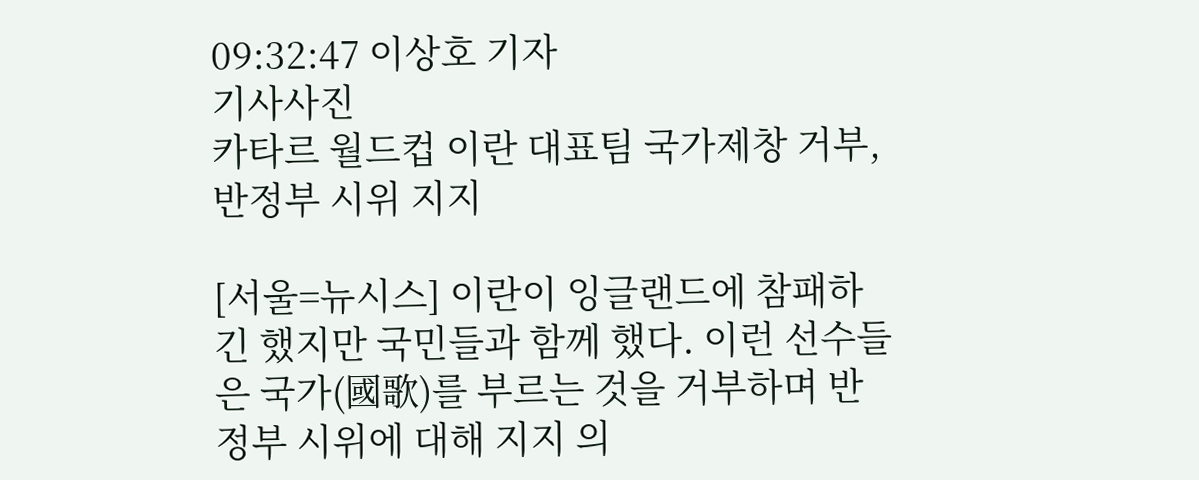09:32:47 이상호 기자
기사사진
카타르 월드컵 이란 대표팀 국가제창 거부, 반정부 시위 지지

[서울=뉴시스] 이란이 잉글랜드에 참패하긴 했지만 국민들과 함께 했다. 이런 선수들은 국가(國歌)를 부르는 것을 거부하며 반정부 시위에 대해 지지 의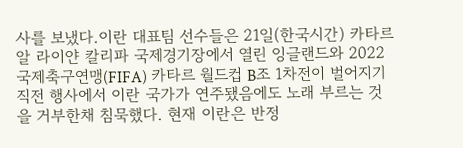사를 보냈다.이란 대표팀 선수들은 21일(한국시간) 카타르 알 라이얀 칼리파 국제경기장에서 열린 잉글랜드와 2022 국제축구연맹(FIFA) 카타르 월드컵 B조 1차전이 벌어지기 직전 행사에서 이란 국가가 연주됐음에도 노래 부르는 것을 거부한채 침묵했다. 현재 이란은 반정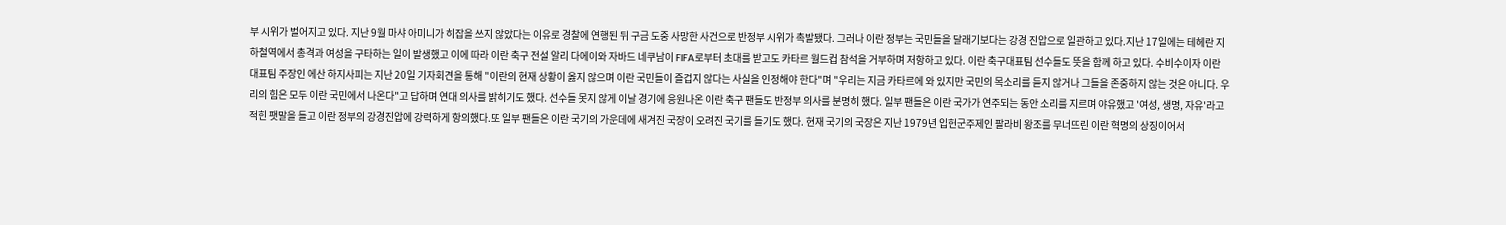부 시위가 벌어지고 있다. 지난 9월 마샤 아미니가 히잡을 쓰지 않았다는 이유로 경찰에 연행된 뒤 구금 도중 사망한 사건으로 반정부 시위가 촉발됐다. 그러나 이란 정부는 국민들을 달래기보다는 강경 진압으로 일관하고 있다.지난 17일에는 테헤란 지하철역에서 총격과 여성을 구타하는 일이 발생했고 이에 따라 이란 축구 전설 알리 다에이와 자바드 네쿠남이 FIFA로부터 초대를 받고도 카타르 월드컵 참석을 거부하며 저항하고 있다. 이란 축구대표팀 선수들도 뜻을 함께 하고 있다. 수비수이자 이란 대표팀 주장인 에산 하지사피는 지난 20일 기자회견을 통해 "이란의 현재 상황이 옳지 않으며 이란 국민들이 즐겁지 않다는 사실을 인정해야 한다"며 "우리는 지금 카타르에 와 있지만 국민의 목소리를 듣지 않거나 그들을 존중하지 않는 것은 아니다. 우리의 힘은 모두 이란 국민에서 나온다"고 답하며 연대 의사를 밝히기도 했다. 선수들 못지 않게 이날 경기에 응원나온 이란 축구 팬들도 반정부 의사를 분명히 했다. 일부 팬들은 이란 국가가 연주되는 동안 소리를 지르며 야유했고 '여성, 생명, 자유'라고 적힌 팻말을 들고 이란 정부의 강경진압에 강력하게 항의했다.또 일부 팬들은 이란 국기의 가운데에 새겨진 국장이 오려진 국기를 들기도 했다. 현재 국기의 국장은 지난 1979년 입헌군주제인 팔라비 왕조를 무너뜨린 이란 혁명의 상징이어서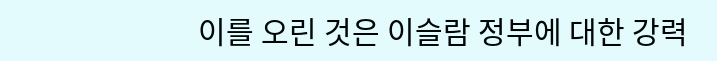이를 오린 것은 이슬람 정부에 대한 강력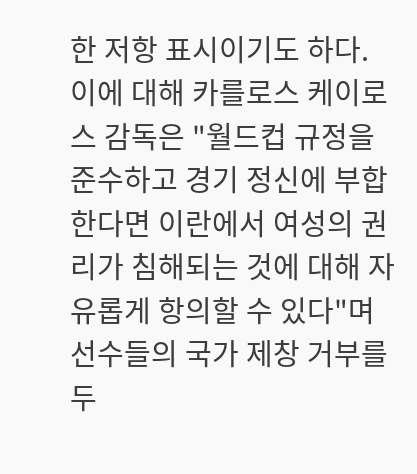한 저항 표시이기도 하다. 이에 대해 카를로스 케이로스 감독은 "월드컵 규정을 준수하고 경기 정신에 부합한다면 이란에서 여성의 권리가 침해되는 것에 대해 자유롭게 항의할 수 있다"며 선수들의 국가 제창 거부를 두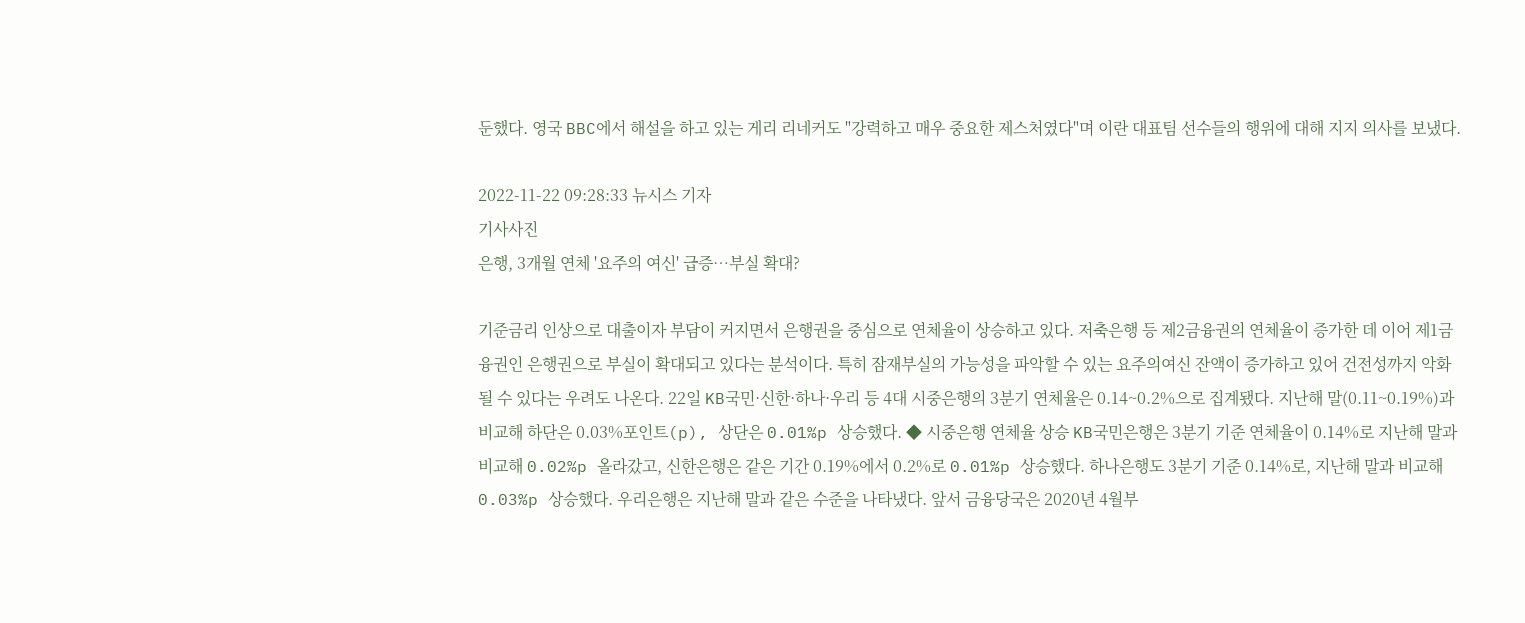둔했다. 영국 BBC에서 해설을 하고 있는 게리 리네커도 "강력하고 매우 중요한 제스처였다"며 이란 대표팀 선수들의 행위에 대해 지지 의사를 보냈다.

2022-11-22 09:28:33 뉴시스 기자
기사사진
은행, 3개월 연체 '요주의 여신' 급증…부실 확대?

기준금리 인상으로 대출이자 부담이 커지면서 은행권을 중심으로 연체율이 상승하고 있다. 저축은행 등 제2금융권의 연체율이 증가한 데 이어 제1금융권인 은행권으로 부실이 확대되고 있다는 분석이다. 특히 잠재부실의 가능성을 파악할 수 있는 요주의여신 잔액이 증가하고 있어 건전성까지 악화될 수 있다는 우려도 나온다. 22일 KB국민·신한·하나·우리 등 4대 시중은행의 3분기 연체율은 0.14~0.2%으로 집계됐다. 지난해 말(0.11~0.19%)과 비교해 하단은 0.03%포인트(p), 상단은 0.01%p 상승했다. ◆ 시중은행 연체율 상승 KB국민은행은 3분기 기준 연체율이 0.14%로 지난해 말과 비교해 0.02%p 올라갔고, 신한은행은 같은 기간 0.19%에서 0.2%로 0.01%p 상승했다. 하나은행도 3분기 기준 0.14%로, 지난해 말과 비교해 0.03%p 상승했다. 우리은행은 지난해 말과 같은 수준을 나타냈다. 앞서 금융당국은 2020년 4월부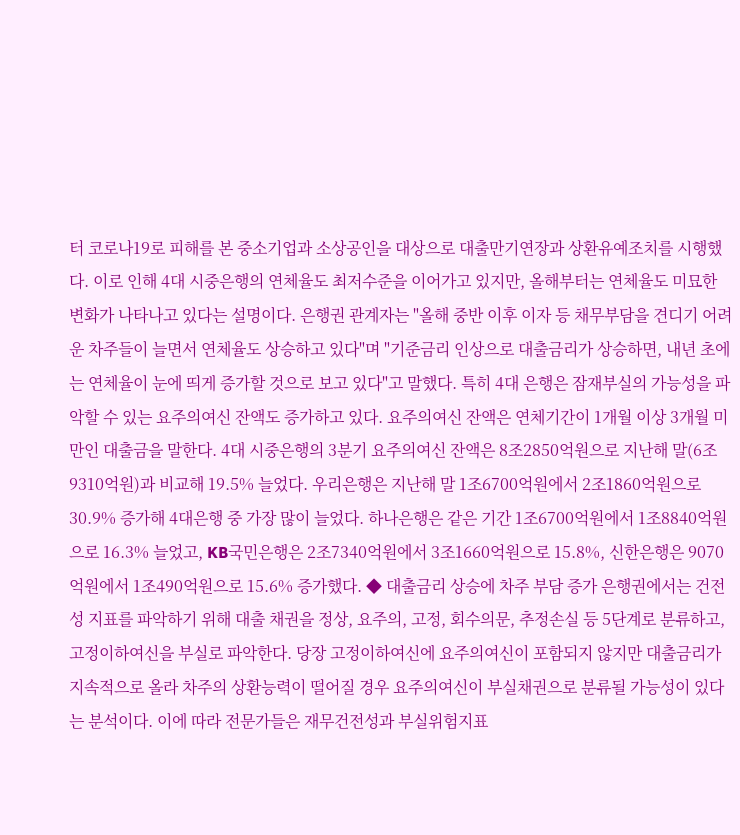터 코로나19로 피해를 본 중소기업과 소상공인을 대상으로 대출만기연장과 상환유예조치를 시행했다. 이로 인해 4대 시중은행의 연체율도 최저수준을 이어가고 있지만, 올해부터는 연체율도 미묘한 변화가 나타나고 있다는 설명이다. 은행권 관계자는 "올해 중반 이후 이자 등 채무부담을 견디기 어려운 차주들이 늘면서 연체율도 상승하고 있다"며 "기준금리 인상으로 대출금리가 상승하면, 내년 초에는 연체율이 눈에 띄게 증가할 것으로 보고 있다"고 말했다. 특히 4대 은행은 잠재부실의 가능성을 파악할 수 있는 요주의여신 잔액도 증가하고 있다. 요주의여신 잔액은 연체기간이 1개월 이상 3개월 미만인 대출금을 말한다. 4대 시중은행의 3분기 요주의여신 잔액은 8조2850억원으로 지난해 말(6조9310억원)과 비교해 19.5% 늘었다. 우리은행은 지난해 말 1조6700억원에서 2조1860억원으로 30.9% 증가해 4대은행 중 가장 많이 늘었다. 하나은행은 같은 기간 1조6700억원에서 1조8840억원으로 16.3% 늘었고, KB국민은행은 2조7340억원에서 3조1660억원으로 15.8%, 신한은행은 9070억원에서 1조490억원으로 15.6% 증가했다. ◆ 대출금리 상승에 차주 부담 증가 은행권에서는 건전성 지표를 파악하기 위해 대출 채권을 정상, 요주의, 고정, 회수의문, 추정손실 등 5단계로 분류하고, 고정이하여신을 부실로 파악한다. 당장 고정이하여신에 요주의여신이 포함되지 않지만 대출금리가 지속적으로 올라 차주의 상환능력이 떨어질 경우 요주의여신이 부실채권으로 분류될 가능성이 있다는 분석이다. 이에 따라 전문가들은 재무건전성과 부실위험지표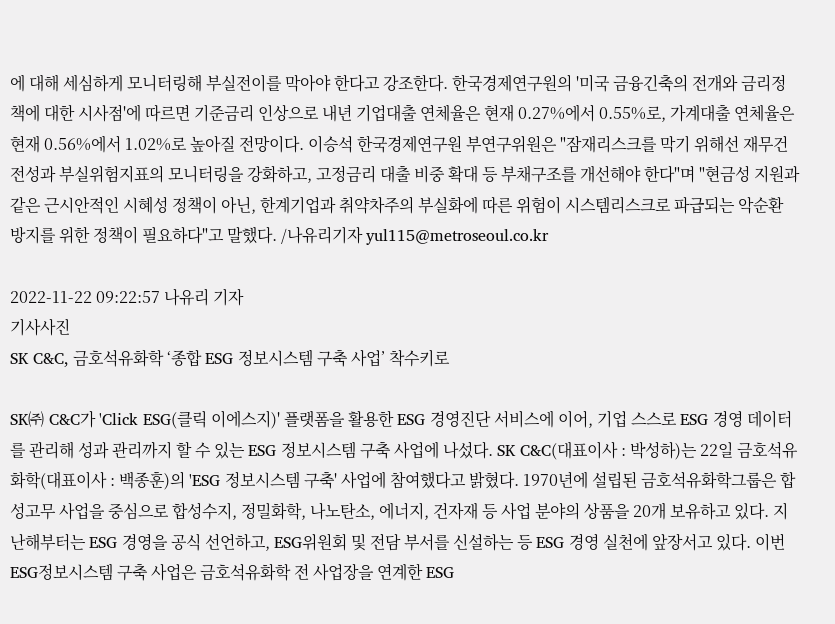에 대해 세심하게 모니터링해 부실전이를 막아야 한다고 강조한다. 한국경제연구원의 '미국 금융긴축의 전개와 금리정책에 대한 시사점'에 따르면 기준금리 인상으로 내년 기업대출 연체율은 현재 0.27%에서 0.55%로, 가계대출 연체율은 현재 0.56%에서 1.02%로 높아질 전망이다. 이승석 한국경제연구원 부연구위원은 "잠재리스크를 막기 위해선 재무건전성과 부실위험지표의 모니터링을 강화하고, 고정금리 대출 비중 확대 등 부채구조를 개선해야 한다"며 "현금성 지원과 같은 근시안적인 시혜성 정책이 아닌, 한계기업과 취약차주의 부실화에 따른 위험이 시스템리스크로 파급되는 악순환 방지를 위한 정책이 필요하다"고 말했다. /나유리기자 yul115@metroseoul.co.kr

2022-11-22 09:22:57 나유리 기자
기사사진
SK C&C, 금호석유화학 ‘종합 ESG 정보시스템 구축 사업’ 착수키로

SK㈜ C&C가 'Click ESG(클릭 이에스지)' 플랫폼을 활용한 ESG 경영진단 서비스에 이어, 기업 스스로 ESG 경영 데이터를 관리해 성과 관리까지 할 수 있는 ESG 정보시스템 구축 사업에 나섰다. SK C&C(대표이사 : 박성하)는 22일 금호석유화학(대표이사 : 백종훈)의 'ESG 정보시스템 구축' 사업에 참여했다고 밝혔다. 1970년에 설립된 금호석유화학그룹은 합성고무 사업을 중심으로 합성수지, 정밀화학, 나노탄소, 에너지, 건자재 등 사업 분야의 상품을 20개 보유하고 있다. 지난해부터는 ESG 경영을 공식 선언하고, ESG위원회 및 전담 부서를 신설하는 등 ESG 경영 실천에 앞장서고 있다. 이번 ESG정보시스템 구축 사업은 금호석유화학 전 사업장을 연계한 ESG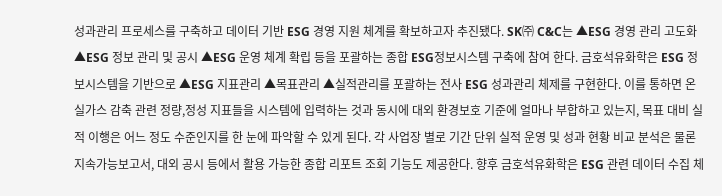성과관리 프로세스를 구축하고 데이터 기반 ESG 경영 지원 체계를 확보하고자 추진됐다. SK㈜ C&C는 ▲ESG 경영 관리 고도화 ▲ESG 정보 관리 및 공시 ▲ESG 운영 체계 확립 등을 포괄하는 종합 ESG정보시스템 구축에 참여 한다. 금호석유화학은 ESG 정보시스템을 기반으로 ▲ESG 지표관리 ▲목표관리 ▲실적관리를 포괄하는 전사 ESG 성과관리 체제를 구현한다. 이를 통하면 온실가스 감축 관련 정량,정성 지표들을 시스템에 입력하는 것과 동시에 대외 환경보호 기준에 얼마나 부합하고 있는지, 목표 대비 실적 이행은 어느 정도 수준인지를 한 눈에 파악할 수 있게 된다. 각 사업장 별로 기간 단위 실적 운영 및 성과 현황 비교 분석은 물론 지속가능보고서, 대외 공시 등에서 활용 가능한 종합 리포트 조회 기능도 제공한다. 향후 금호석유화학은 ESG 관련 데이터 수집 체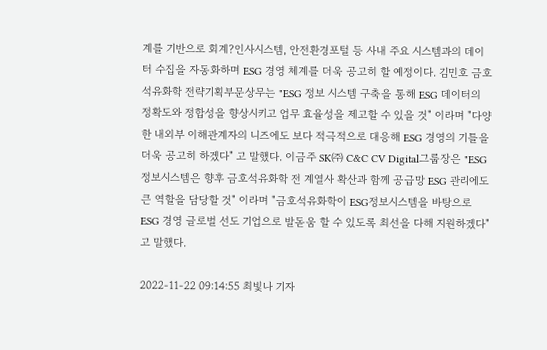계를 기반으로 회계?인사시스템, 안전환경포털 등 사내 주요 시스템과의 데이터 수집을 자동화하며 ESG 경영 체계를 더욱 공고히 할 예정이다. 김민호 금호석유화학 전략기획부문상무는 "ESG 정보 시스템 구축을 통해 ESG 데이터의 정확도와 정합성을 향상시키고 업무 효율성을 제고할 수 있을 것" 이라며 "다양한 내외부 이해관계자의 니즈에도 보다 적극적으로 대응해 ESG 경영의 기틀을 더욱 공고히 하겠다" 고 말했다. 이금주 SK㈜ C&C CV Digital그룹장은 "ESG정보시스템은 향후 금호석유화학 전 계열사 확산과 함께 공급망 ESG 관리에도 큰 역할을 담당할 것" 이라며 "금호석유화학이 ESG정보시스템을 바탕으로 ESG 경영 글로벌 선도 기업으로 발돋움 할 수 있도록 최선을 다해 지원하겠다"고 말했다.

2022-11-22 09:14:55 최빛나 기자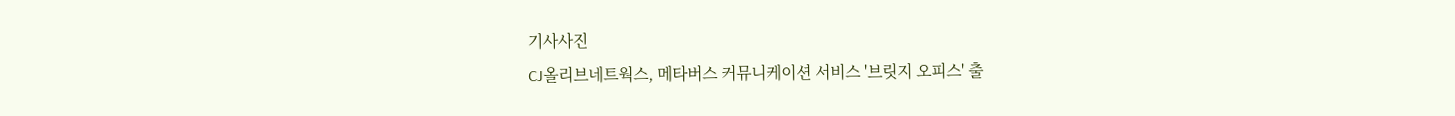기사사진
CJ올리브네트웍스, 메타버스 커뮤니케이션 서비스 '브릿지 오피스' 출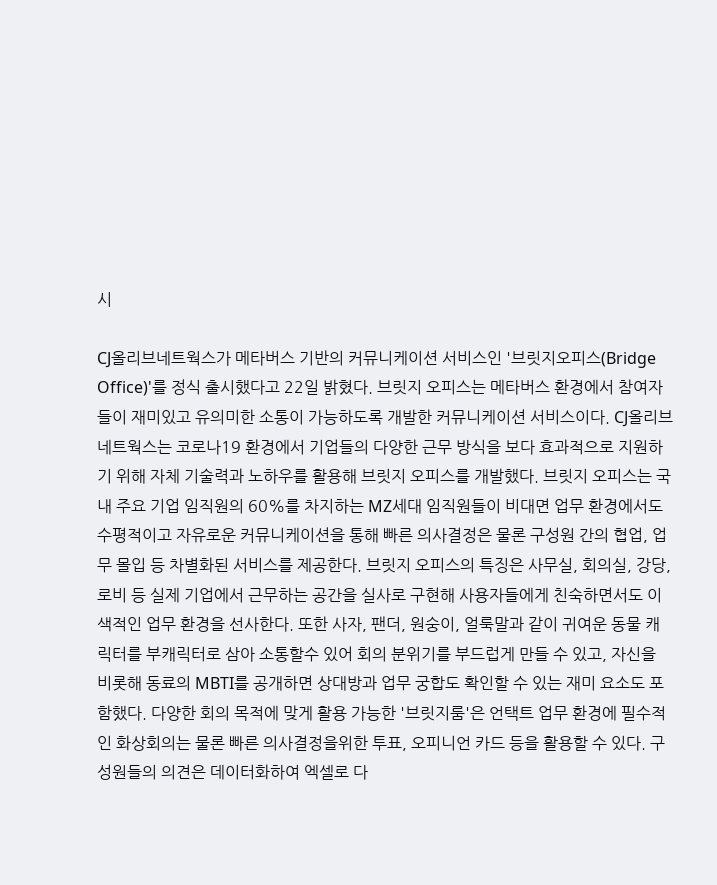시

CJ올리브네트웍스가 메타버스 기반의 커뮤니케이션 서비스인 '브릿지오피스(Bridge Office)'를 정식 출시했다고 22일 밝혔다. 브릿지 오피스는 메타버스 환경에서 참여자들이 재미있고 유의미한 소통이 가능하도록 개발한 커뮤니케이션 서비스이다. CJ올리브네트웍스는 코로나19 환경에서 기업들의 다양한 근무 방식을 보다 효과적으로 지원하기 위해 자체 기술력과 노하우를 활용해 브릿지 오피스를 개발했다. 브릿지 오피스는 국내 주요 기업 임직원의 60%를 차지하는 MZ세대 임직원들이 비대면 업무 환경에서도 수평적이고 자유로운 커뮤니케이션을 통해 빠른 의사결정은 물론 구성원 간의 협업, 업무 몰입 등 차별화된 서비스를 제공한다. 브릿지 오피스의 특징은 사무실, 회의실, 강당, 로비 등 실제 기업에서 근무하는 공간을 실사로 구현해 사용자들에게 친숙하면서도 이색적인 업무 환경을 선사한다. 또한 사자, 팬더, 원숭이, 얼룩말과 같이 귀여운 동물 캐릭터를 부캐릭터로 삼아 소통할수 있어 회의 분위기를 부드럽게 만들 수 있고, 자신을 비롯해 동료의 MBTI를 공개하면 상대방과 업무 궁합도 확인할 수 있는 재미 요소도 포함했다. 다양한 회의 목적에 맞게 활용 가능한 '브릿지룸'은 언택트 업무 환경에 필수적인 화상회의는 물론 빠른 의사결정을위한 투표, 오피니언 카드 등을 활용할 수 있다. 구성원들의 의견은 데이터화하여 엑셀로 다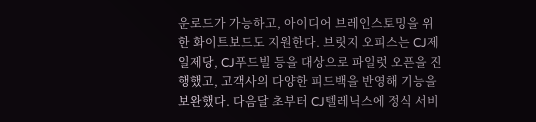운로드가 가능하고, 아이디어 브레인스토밍을 위한 화이트보드도 지원한다. 브릿지 오피스는 CJ제일제당, CJ푸드빌 등을 대상으로 파일럿 오픈을 진행했고, 고객사의 다양한 피드백을 반영해 기능을 보완했다. 다음달 초부터 CJ텔레닉스에 정식 서비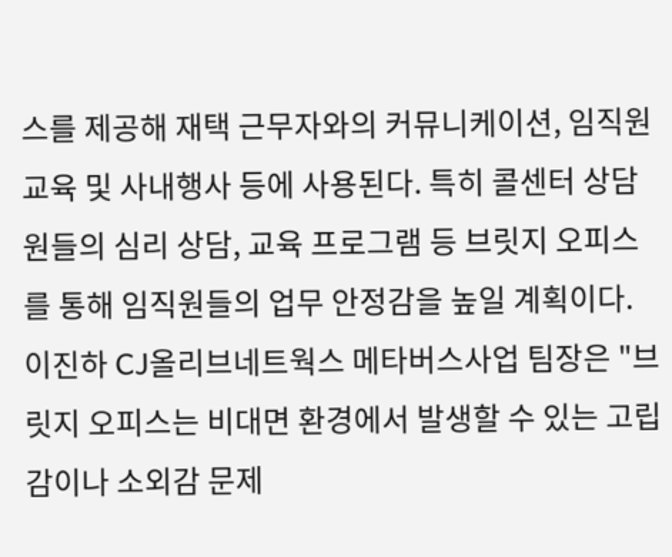스를 제공해 재택 근무자와의 커뮤니케이션, 임직원 교육 및 사내행사 등에 사용된다. 특히 콜센터 상담원들의 심리 상담, 교육 프로그램 등 브릿지 오피스를 통해 임직원들의 업무 안정감을 높일 계획이다. 이진하 CJ올리브네트웍스 메타버스사업 팀장은 "브릿지 오피스는 비대면 환경에서 발생할 수 있는 고립감이나 소외감 문제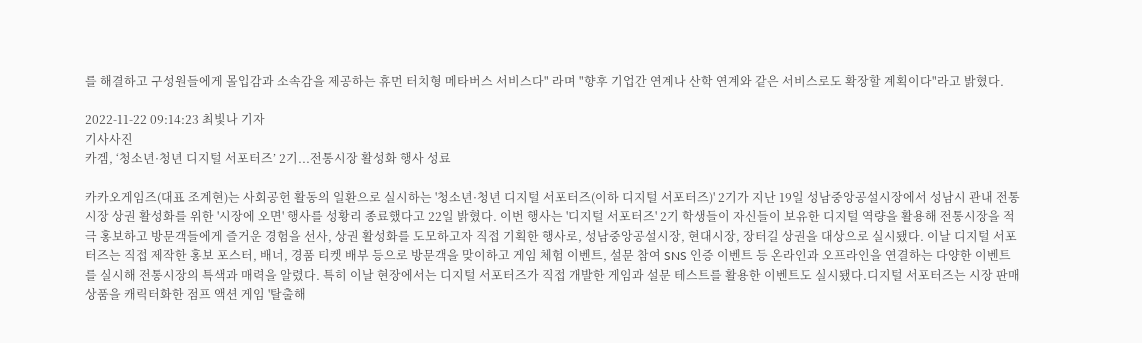를 해결하고 구성원들에게 몰입감과 소속감을 제공하는 휴먼 터치형 메타버스 서비스다" 라며 "향후 기업간 연계나 산학 연계와 같은 서비스로도 확장할 계획이다"라고 밝혔다.

2022-11-22 09:14:23 최빛나 기자
기사사진
카겜, ‘청소년·청년 디지털 서포터즈’ 2기...전통시장 활성화 행사 성료

카카오게임즈(대표 조계현)는 사회공헌 활동의 일환으로 실시하는 '청소년·청년 디지털 서포터즈(이하 디지털 서포터즈)' 2기가 지난 19일 성남중앙공설시장에서 성남시 관내 전통시장 상권 활성화를 위한 '시장에 오면' 행사를 성황리 종료했다고 22일 밝혔다. 이번 행사는 '디지털 서포터즈' 2기 학생들이 자신들이 보유한 디지털 역량을 활용해 전통시장을 적극 홍보하고 방문객들에게 즐거운 경험을 선사, 상권 활성화를 도모하고자 직접 기획한 행사로, 성남중앙공설시장, 현대시장, 장터길 상권을 대상으로 실시됐다. 이날 디지털 서포터즈는 직접 제작한 홍보 포스터, 배너, 경품 티켓 배부 등으로 방문객을 맞이하고 게임 체험 이벤트, 설문 참여 SNS 인증 이벤트 등 온라인과 오프라인을 연결하는 다양한 이벤트를 실시해 전통시장의 특색과 매력을 알렸다. 특히 이날 현장에서는 디지털 서포터즈가 직접 개발한 게임과 설문 테스트를 활용한 이벤트도 실시됐다.디지털 서포터즈는 시장 판매 상품을 캐릭터화한 점프 액션 게임 '탈출해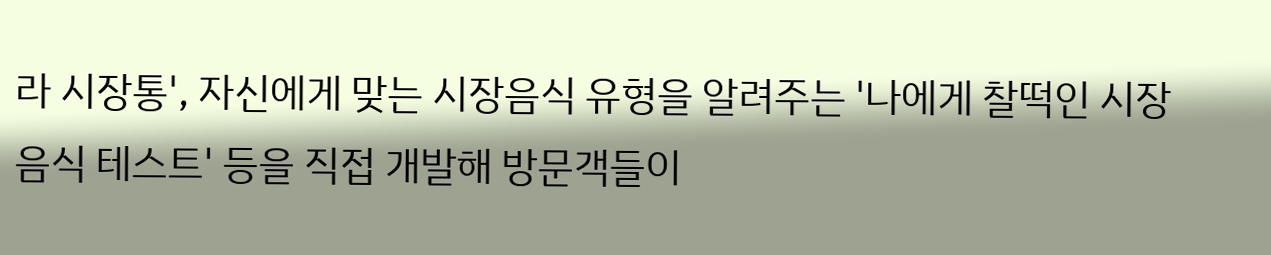라 시장통', 자신에게 맞는 시장음식 유형을 알려주는 '나에게 찰떡인 시장음식 테스트' 등을 직접 개발해 방문객들이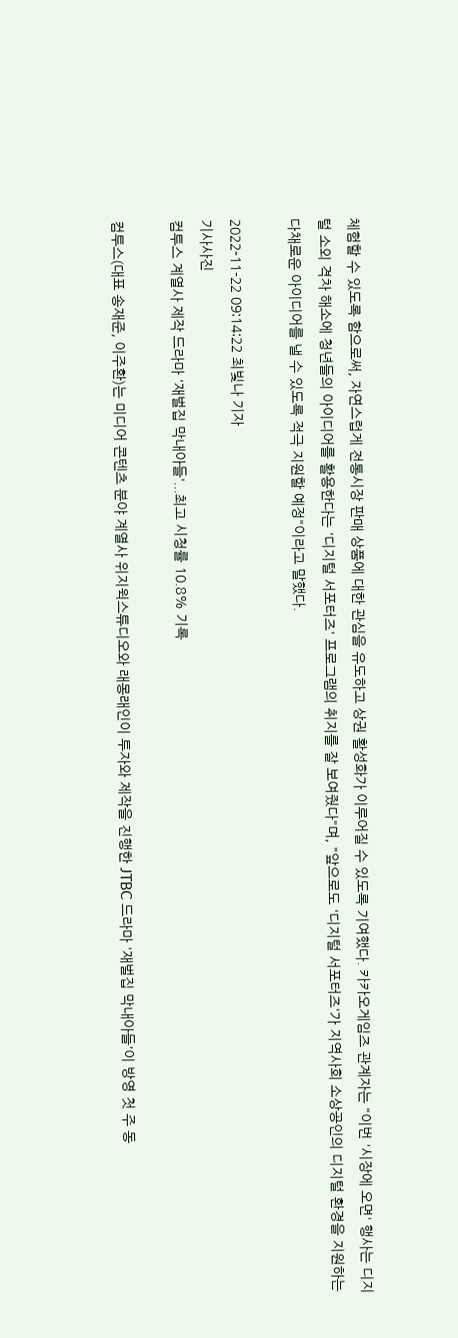체험할 수 있도록 함으로써, 자연스럽게 전통시장 판매 상품에 대한 관심을 유도하고 상권 활성화가 이루어질 수 있도록 기여했다. 카카오게임즈 관계자는 "이번 '시장에 오면' 행사는 디지털 소외 격차 해소에 청년들의 아이디어를 활용한다는 '디지털 서포터즈' 프로그램의 취지를 잘 보여줬다"며, "앞으로도 '디지털 서포터즈'가 지역사회 소상공인의 디지털 환경을 지원하는 다채로운 아이디어를 낼 수 있도록 적극 지원할 예정"이라고 말했다.

2022-11-22 09:14:22 최빛나 기자
기사사진
컴투스 계열사 제작 드라마 '재벌집 막내아들'...최고 시청률 10.8% 기록

컴투스(대표 송재준, 이주환)는 미디어 콘텐츠 분야 계열사 위지윅스튜디오와 래몽래인이 투자와 제작을 진행한 JTBC 드라마 '재벌집 막내아들'이 방영 첫 주 동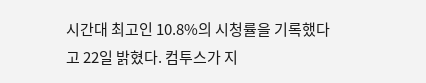시간대 최고인 10.8%의 시청률을 기록했다고 22일 밝혔다. 컴투스가 지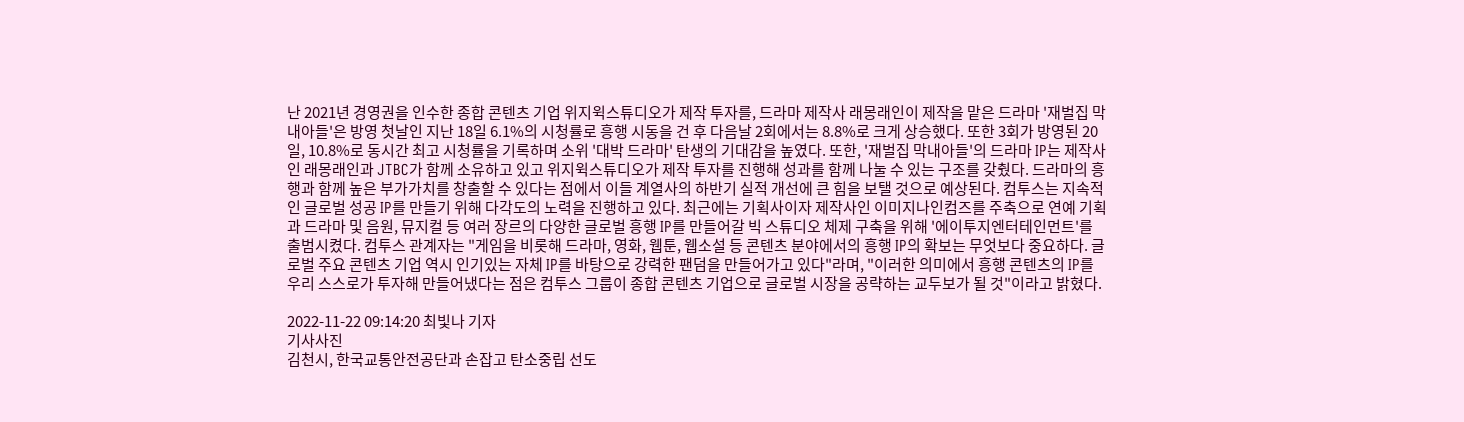난 2021년 경영권을 인수한 종합 콘텐츠 기업 위지윅스튜디오가 제작 투자를, 드라마 제작사 래몽래인이 제작을 맡은 드라마 '재벌집 막내아들'은 방영 첫날인 지난 18일 6.1%의 시청률로 흥행 시동을 건 후 다음날 2회에서는 8.8%로 크게 상승했다. 또한 3회가 방영된 20일, 10.8%로 동시간 최고 시청률을 기록하며 소위 '대박 드라마' 탄생의 기대감을 높였다. 또한, '재벌집 막내아들'의 드라마 IP는 제작사인 래몽래인과 JTBC가 함께 소유하고 있고 위지윅스튜디오가 제작 투자를 진행해 성과를 함께 나눌 수 있는 구조를 갖췄다. 드라마의 흥행과 함께 높은 부가가치를 창출할 수 있다는 점에서 이들 계열사의 하반기 실적 개선에 큰 힘을 보탤 것으로 예상된다. 컴투스는 지속적인 글로벌 성공 IP를 만들기 위해 다각도의 노력을 진행하고 있다. 최근에는 기획사이자 제작사인 이미지나인컴즈를 주축으로 연예 기획과 드라마 및 음원, 뮤지컬 등 여러 장르의 다양한 글로벌 흥행 IP를 만들어갈 빅 스튜디오 체제 구축을 위해 '에이투지엔터테인먼트'를 출범시켰다. 컴투스 관계자는 "게임을 비롯해 드라마, 영화, 웹툰, 웹소설 등 콘텐츠 분야에서의 흥행 IP의 확보는 무엇보다 중요하다. 글로벌 주요 콘텐츠 기업 역시 인기있는 자체 IP를 바탕으로 강력한 팬덤을 만들어가고 있다"라며, "이러한 의미에서 흥행 콘텐츠의 IP를 우리 스스로가 투자해 만들어냈다는 점은 컴투스 그룹이 종합 콘텐츠 기업으로 글로벌 시장을 공략하는 교두보가 될 것"이라고 밝혔다.

2022-11-22 09:14:20 최빛나 기자
기사사진
김천시, 한국교통안전공단과 손잡고 탄소중립 선도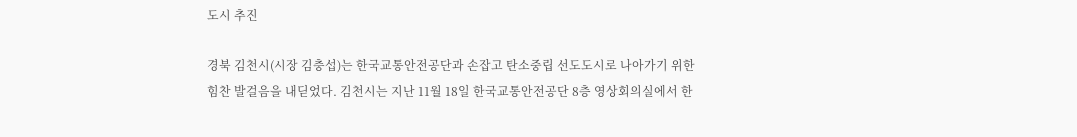도시 추진

경북 김천시(시장 김충섭)는 한국교통안전공단과 손잡고 탄소중립 선도도시로 나아가기 위한 힘찬 발걸음을 내딛었다. 김천시는 지난 11월 18일 한국교통안전공단 8층 영상회의실에서 한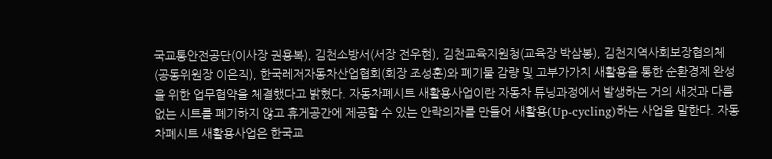국교통안전공단(이사장 권용복), 김천소방서(서장 전우현), 김천교육지원청(교육장 박삼봉), 김천지역사회보장협의체(공동위원장 이은직), 한국레저자동차산업협회(회장 조성훈)와 폐기물 감량 및 고부가가치 새활용을 통한 순환경제 완성을 위한 업무협약을 체결했다고 밝혔다. 자동차폐시트 새활용사업이란 자동차 튜닝과정에서 발생하는 거의 새것과 다름없는 시트를 폐기하지 않고 휴게공간에 제공할 수 있는 안락의자를 만들어 새활용(Up-cycling)하는 사업을 말한다. 자동차폐시트 새활용사업은 한국교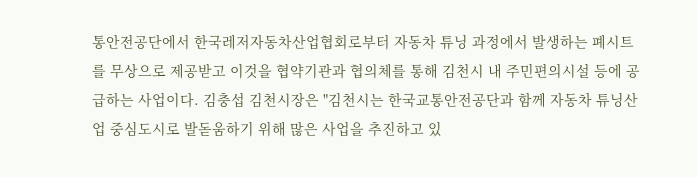통안전공단에서 한국레저자동차산업협회로부터 자동차 튜닝 과정에서 발생하는 폐시트를 무상으로 제공받고 이것을 협약기관과 협의체를 통해 김천시 내 주민편의시설 등에 공급하는 사업이다. 김충섭 김천시장은 "김천시는 한국교통안전공단과 함께 자동차 튜닝산업 중심도시로 발돋움하기 위해 많은 사업을 추진하고 있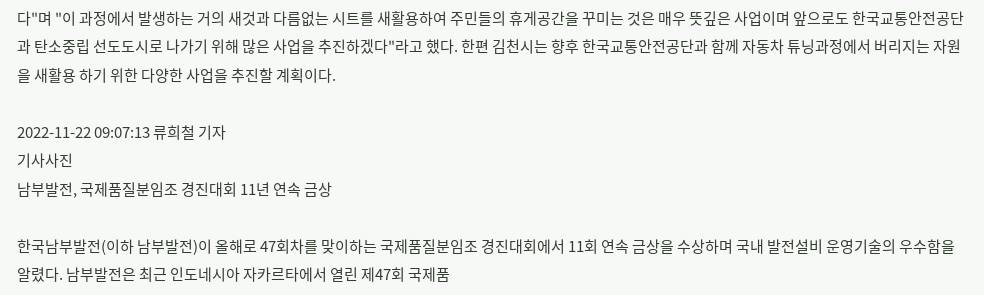다"며 "이 과정에서 발생하는 거의 새것과 다름없는 시트를 새활용하여 주민들의 휴게공간을 꾸미는 것은 매우 뜻깊은 사업이며 앞으로도 한국교통안전공단과 탄소중립 선도도시로 나가기 위해 많은 사업을 추진하겠다"라고 했다. 한편 김천시는 향후 한국교통안전공단과 함께 자동차 튜닝과정에서 버리지는 자원을 새활용 하기 위한 다양한 사업을 추진할 계획이다.

2022-11-22 09:07:13 류희철 기자
기사사진
남부발전, 국제품질분임조 경진대회 11년 연속 금상

한국남부발전(이하 남부발전)이 올해로 47회차를 맞이하는 국제품질분임조 경진대회에서 11회 연속 금상을 수상하며 국내 발전설비 운영기술의 우수함을 알렸다. 남부발전은 최근 인도네시아 자카르타에서 열린 제47회 국제품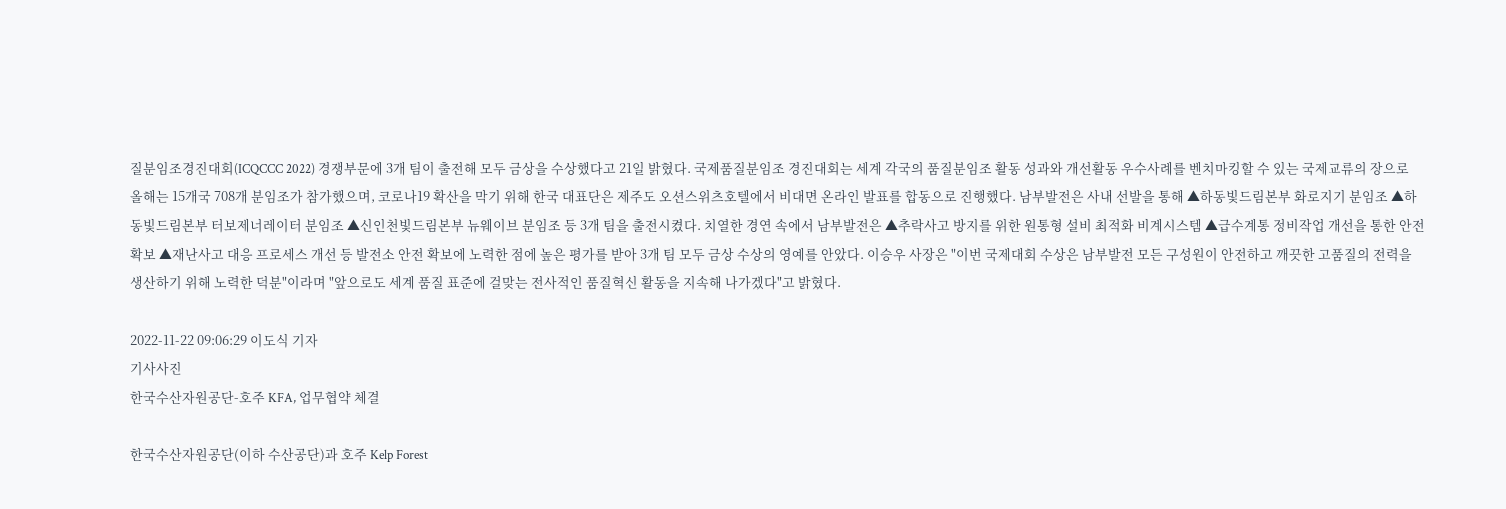질분임조경진대회(ICQCCC 2022) 경쟁부문에 3개 팀이 출전해 모두 금상을 수상했다고 21일 밝혔다. 국제품질분임조 경진대회는 세계 각국의 품질분임조 활동 성과와 개선활동 우수사례를 벤치마킹할 수 있는 국제교류의 장으로 올해는 15개국 708개 분임조가 참가했으며, 코로나19 확산을 막기 위해 한국 대표단은 제주도 오션스위츠호텔에서 비대면 온라인 발표를 합동으로 진행했다. 남부발전은 사내 선발을 통해 ▲하동빛드림본부 화로지기 분임조 ▲하동빛드림본부 터보제너레이터 분임조 ▲신인천빛드림본부 뉴웨이브 분임조 등 3개 팀을 출전시켰다. 치열한 경연 속에서 남부발전은 ▲추락사고 방지를 위한 원통형 설비 최적화 비계시스템 ▲급수계통 정비작업 개선을 통한 안전 확보 ▲재난사고 대응 프로세스 개선 등 발전소 안전 확보에 노력한 점에 높은 평가를 받아 3개 팀 모두 금상 수상의 영예를 안았다. 이승우 사장은 "이번 국제대회 수상은 남부발전 모든 구성원이 안전하고 깨끗한 고품질의 전력을 생산하기 위해 노력한 덕분"이라며 "앞으로도 세계 품질 표준에 걸맞는 전사적인 품질혁신 활동을 지속해 나가겠다"고 밝혔다.

2022-11-22 09:06:29 이도식 기자
기사사진
한국수산자원공단-호주 KFA, 업무협약 체결

한국수산자원공단(이하 수산공단)과 호주 Kelp Forest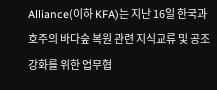Alliance(이하 KFA)는 지난 16일 한국과 호주의 바다숲 복원 관련 지식교류 및 공조 강화를 위한 업무협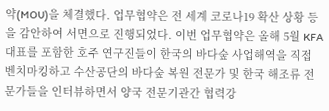약(MOU)을 체결했다. 업무협약은 전 세계 코로나19 확산 상황 등을 감안하여 서면으로 진행되었다. 이번 업무협약은 올해 5월 KFA 대표를 포함한 호주 연구진들이 한국의 바다숲 사업해역을 직접 벤치마킹하고 수산공단의 바다숲 복원 전문가 및 한국 해조류 전문가들을 인터뷰하면서 양국 전문기관간 협력강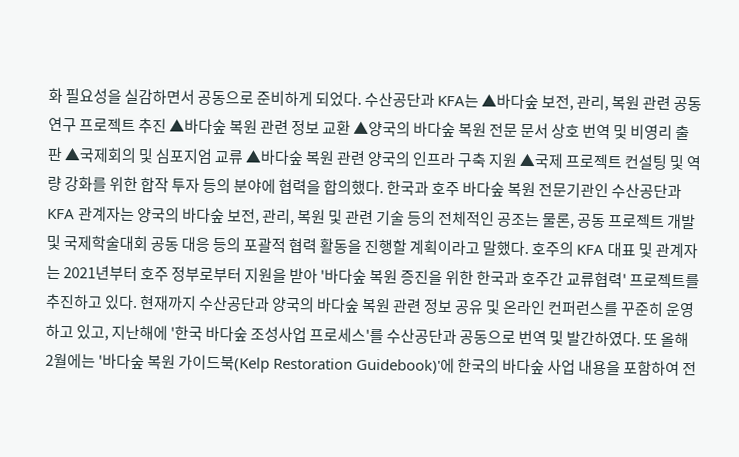화 필요성을 실감하면서 공동으로 준비하게 되었다. 수산공단과 KFA는 ▲바다숲 보전, 관리, 복원 관련 공동 연구 프로젝트 추진 ▲바다숲 복원 관련 정보 교환 ▲양국의 바다숲 복원 전문 문서 상호 번역 및 비영리 출판 ▲국제회의 및 심포지엄 교류 ▲바다숲 복원 관련 양국의 인프라 구축 지원 ▲국제 프로젝트 컨설팅 및 역량 강화를 위한 합작 투자 등의 분야에 협력을 합의했다. 한국과 호주 바다숲 복원 전문기관인 수산공단과 KFA 관계자는 양국의 바다숲 보전, 관리, 복원 및 관련 기술 등의 전체적인 공조는 물론, 공동 프로젝트 개발 및 국제학술대회 공동 대응 등의 포괄적 협력 활동을 진행할 계획이라고 말했다. 호주의 KFA 대표 및 관계자는 2021년부터 호주 정부로부터 지원을 받아 '바다숲 복원 증진을 위한 한국과 호주간 교류협력' 프로젝트를 추진하고 있다. 현재까지 수산공단과 양국의 바다숲 복원 관련 정보 공유 및 온라인 컨퍼런스를 꾸준히 운영하고 있고, 지난해에 '한국 바다숲 조성사업 프로세스'를 수산공단과 공동으로 번역 및 발간하였다. 또 올해 2월에는 '바다숲 복원 가이드북(Kelp Restoration Guidebook)'에 한국의 바다숲 사업 내용을 포함하여 전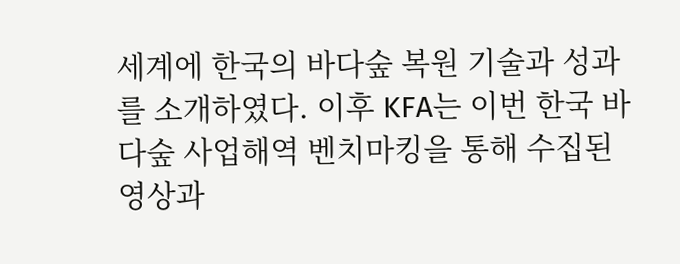세계에 한국의 바다숲 복원 기술과 성과를 소개하였다. 이후 KFA는 이번 한국 바다숲 사업해역 벤치마킹을 통해 수집된 영상과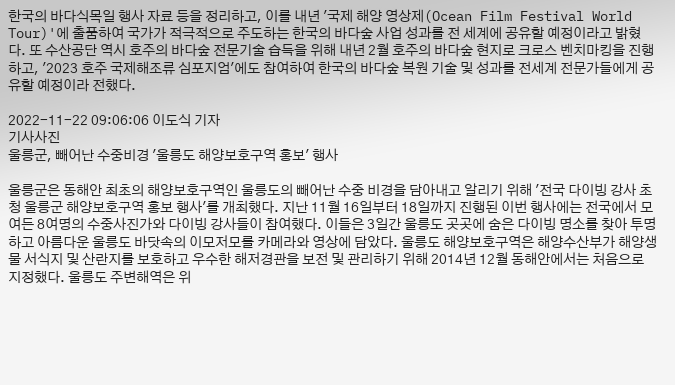한국의 바다식목일 행사 자료 등을 정리하고, 이를 내년 '국제 해양 영상제(Ocean Film Festival World Tour)'에 출품하여 국가가 적극적으로 주도하는 한국의 바다숲 사업 성과를 전 세계에 공유할 예정이라고 밝혔다. 또 수산공단 역시 호주의 바다숲 전문기술 습득을 위해 내년 2월 호주의 바다숲 현지로 크로스 벤치마킹을 진행하고, '2023 호주 국제해조류 심포지엄'에도 참여하여 한국의 바다숲 복원 기술 및 성과를 전세계 전문가들에게 공유할 예정이라 전했다.

2022-11-22 09:06:06 이도식 기자
기사사진
울릉군, 빼어난 수중비경 '울릉도 해양보호구역 홍보' 행사

울릉군은 동해안 최초의 해양보호구역인 울릉도의 빼어난 수중 비경을 담아내고 알리기 위해 '전국 다이빙 강사 초청 울릉군 해양보호구역 홍보 행사'를 개최했다. 지난 11월 16일부터 18일까지 진행된 이번 행사에는 전국에서 모여든 8여명의 수중사진가와 다이빙 강사들이 참여했다. 이들은 3일간 울릉도 곳곳에 숨은 다이빙 명소를 찾아 투명하고 아름다운 울릉도 바닷속의 이모저모를 카메라와 영상에 담았다. 울릉도 해양보호구역은 해양수산부가 해양생물 서식지 및 산란지를 보호하고 우수한 해저경관을 보전 및 관리하기 위해 2014년 12월 동해안에서는 처음으로 지정했다. 울릉도 주변해역은 위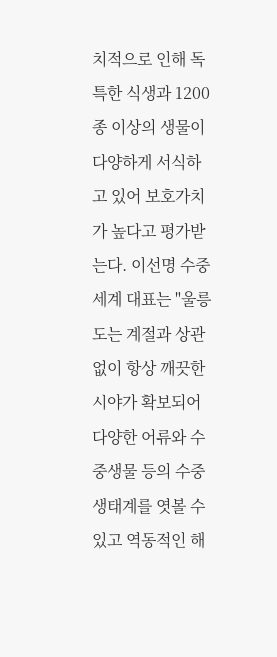치적으로 인해 독특한 식생과 1200종 이상의 생물이 다양하게 서식하고 있어 보호가치가 높다고 평가받는다. 이선명 수중세계 대표는 "울릉도는 계절과 상관없이 항상 깨끗한 시야가 확보되어 다양한 어류와 수중생물 등의 수중생태계를 엿볼 수 있고 역동적인 해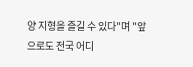양 지형을 즐길 수 있다"며 "앞으로도 전국 어디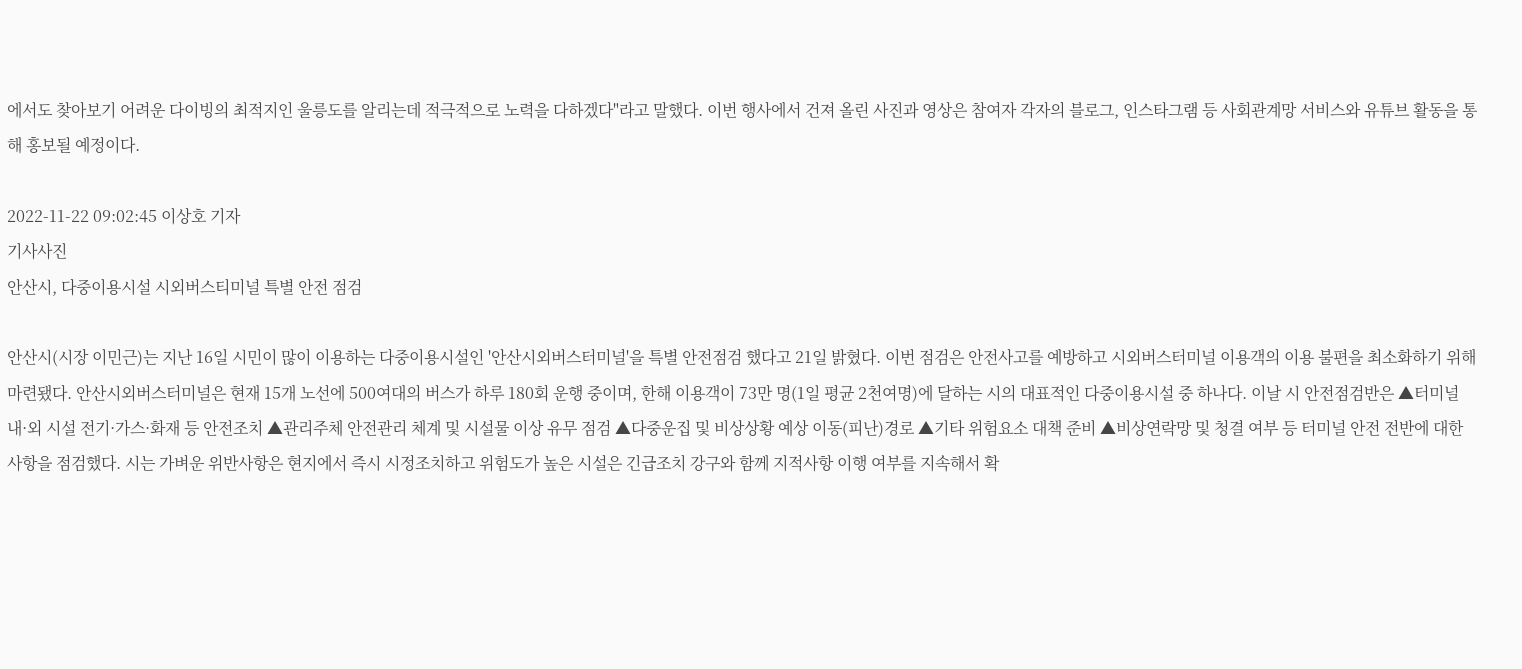에서도 찾아보기 어려운 다이빙의 최적지인 울릉도를 알리는데 적극적으로 노력을 다하겠다"라고 말했다. 이번 행사에서 건져 올린 사진과 영상은 참여자 각자의 블로그, 인스타그램 등 사회관계망 서비스와 유튜브 활동을 통해 홍보될 예정이다.

2022-11-22 09:02:45 이상호 기자
기사사진
안산시, 다중이용시설 시외버스티미널 특별 안전 점검

안산시(시장 이민근)는 지난 16일 시민이 많이 이용하는 다중이용시설인 '안산시외버스터미널'을 특별 안전점검 했다고 21일 밝혔다. 이번 점검은 안전사고를 예방하고 시외버스터미널 이용객의 이용 불편을 최소화하기 위해 마련됐다. 안산시외버스터미널은 현재 15개 노선에 500여대의 버스가 하루 180회 운행 중이며, 한해 이용객이 73만 명(1일 평균 2천여명)에 달하는 시의 대표적인 다중이용시설 중 하나다. 이날 시 안전점검반은 ▲터미널 내·외 시설 전기·가스·화재 등 안전조치 ▲관리주체 안전관리 체계 및 시설물 이상 유무 점검 ▲다중운집 및 비상상황 예상 이동(피난)경로 ▲기타 위험요소 대책 준비 ▲비상연락망 및 청결 여부 등 터미널 안전 전반에 대한 사항을 점검했다. 시는 가벼운 위반사항은 현지에서 즉시 시정조치하고 위험도가 높은 시설은 긴급조치 강구와 함께 지적사항 이행 여부를 지속해서 확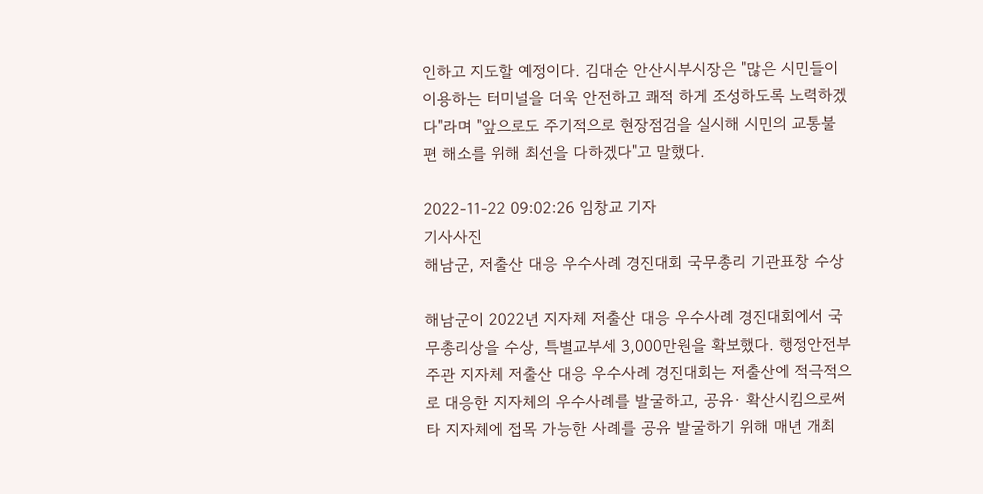인하고 지도할 예정이다. 김대순 안산시부시장은 "많은 시민들이 이용하는 터미널을 더욱 안전하고 쾌적 하게 조성하도록 노력하겠다"라며 "앞으로도 주기적으로 현장점검을 실시해 시민의 교통불편 해소를 위해 최선을 다하겠다"고 말했다.

2022-11-22 09:02:26 임창교 기자
기사사진
해남군, 저출산 대응 우수사례 경진대회 국무총리 기관표창 수상

해남군이 2022년 지자체 저출산 대응 우수사례 경진대회에서 국무총리상을 수상, 특별교부세 3,000만원을 확보했다. 행정안전부 주관 지자체 저출산 대응 우수사례 경진대회는 저출산에 적극적으로 대응한 지자체의 우수사례를 발굴하고, 공유· 확산시킴으로써 타 지자체에 접목 가능한 사례를 공유 발굴하기 위해 매년 개최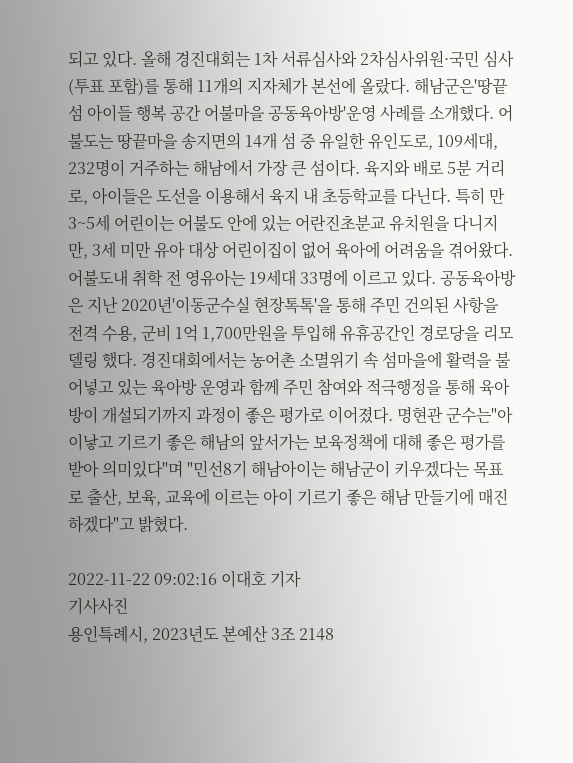되고 있다. 올해 경진대회는 1차 서류심사와 2차심사위원·국민 심사(투표 포함)를 통해 11개의 지자체가 본선에 올랐다. 해남군은'땅끝 섬 아이들 행복 공간 어불마을 공동육아방'운영 사례를 소개했다. 어불도는 땅끝마을 송지면의 14개 섬 중 유일한 유인도로, 109세대, 232명이 거주하는 해남에서 가장 큰 섬이다. 육지와 배로 5분 거리로, 아이들은 도선을 이용해서 육지 내 초등학교를 다닌다. 특히 만3~5세 어린이는 어불도 안에 있는 어란진초분교 유치원을 다니지만, 3세 미만 유아 대상 어린이집이 없어 육아에 어려움을 겪어왔다. 어불도내 취학 전 영유아는 19세대 33명에 이르고 있다. 공동육아방은 지난 2020년'이동군수실 현장톡톡'을 통해 주민 건의된 사항을 전격 수용, 군비 1억 1,700만원을 투입해 유휴공간인 경로당을 리모델링 했다. 경진대회에서는 농어촌 소멸위기 속 섬마을에 활력을 불어넣고 있는 육아방 운영과 함께 주민 참여와 적극행정을 통해 육아방이 개설되기까지 과정이 좋은 평가로 이어졌다. 명현관 군수는"아이낳고 기르기 좋은 해남의 앞서가는 보육정책에 대해 좋은 평가를 받아 의미있다"며 "민선8기 해남아이는 해남군이 키우겠다는 목표로 출산, 보육, 교육에 이르는 아이 기르기 좋은 해남 만들기에 매진하겠다"고 밝혔다.

2022-11-22 09:02:16 이대호 기자
기사사진
용인특례시, 2023년도 본예산 3조 2148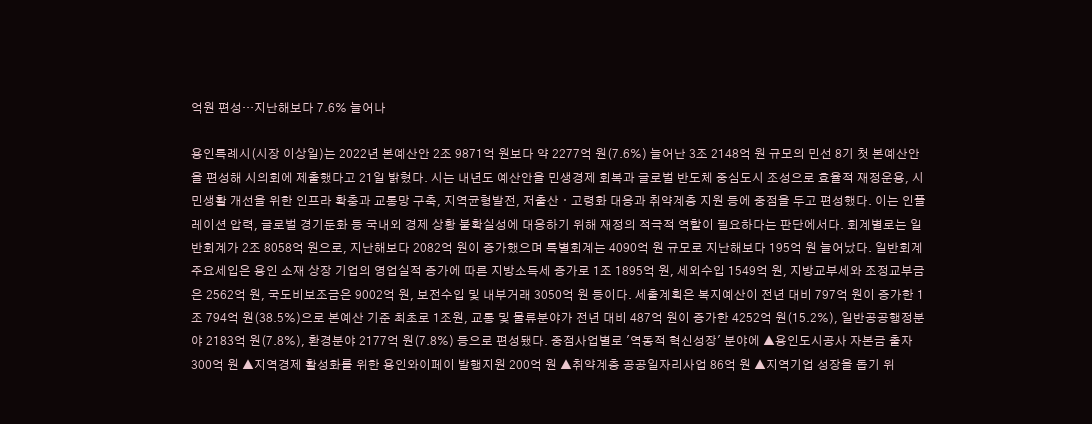억원 편성…지난해보다 7.6% 늘어나

용인특례시(시장 이상일)는 2022년 본예산안 2조 9871억 원보다 약 2277억 원(7.6%) 늘어난 3조 2148억 원 규모의 민선 8기 첫 본예산안을 편성해 시의회에 제출했다고 21일 밝혔다. 시는 내년도 예산안을 민생경제 회복과 글로벌 반도체 중심도시 조성으로 효율적 재정운용, 시민생활 개선을 위한 인프라 확충과 교통망 구축, 지역균형발전, 저출산ㆍ고령화 대응과 취약계층 지원 등에 중점을 두고 편성했다. 이는 인플레이션 압력, 글로벌 경기둔화 등 국내외 경제 상황 불확실성에 대응하기 위해 재정의 적극적 역할이 필요하다는 판단에서다. 회계별로는 일반회계가 2조 8058억 원으로, 지난해보다 2082억 원이 증가했으며 특별회계는 4090억 원 규모로 지난해보다 195억 원 늘어났다. 일반회계 주요세입은 용인 소재 상장 기업의 영업실적 증가에 따른 지방소득세 증가로 1조 1895억 원, 세외수입 1549억 원, 지방교부세와 조정교부금은 2562억 원, 국도비보조금은 9002억 원, 보전수입 및 내부거래 3050억 원 등이다. 세출계획은 복지예산이 전년 대비 797억 원이 증가한 1조 794억 원(38.5%)으로 본예산 기준 최초로 1조원, 교통 및 물류분야가 전년 대비 487억 원이 증가한 4252억 원(15.2%), 일반공공행정분야 2183억 원(7.8%), 환경분야 2177억 원(7.8%) 등으로 편성됐다. 중점사업별로 '역동적 혁신성장' 분야에 ▲용인도시공사 자본금 출자 300억 원 ▲지역경제 활성화를 위한 용인와이페이 발행지원 200억 원 ▲취약계층 공공일자리사업 86억 원 ▲지역기업 성장을 돕기 위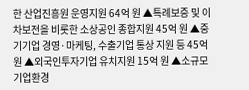한 산업진흥원 운영지원 64억 원 ▲특례보증 및 이차보전을 비롯한 소상공인 종합지원 45억 원 ▲중기기업 경영·마케팅, 수출기업 통상 지원 등 45억 원 ▲외국인투자기업 유치지원 15억 원 ▲소규모 기업환경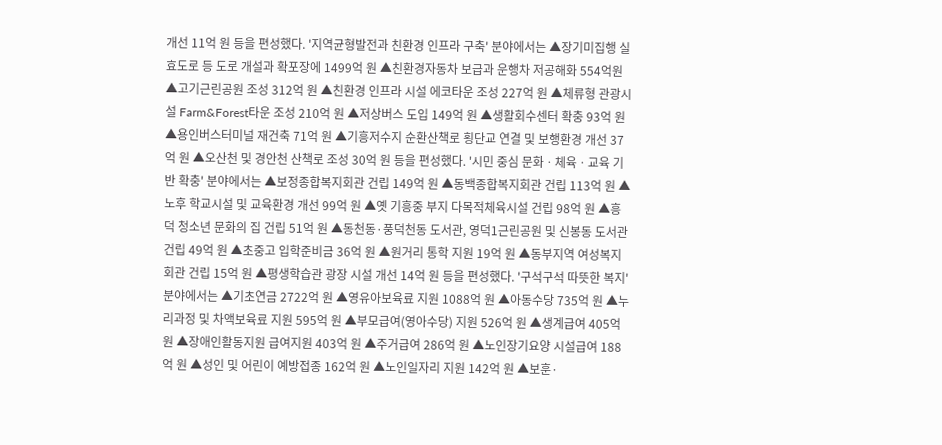개선 11억 원 등을 편성했다. '지역균형발전과 친환경 인프라 구축' 분야에서는 ▲장기미집행 실효도로 등 도로 개설과 확포장에 1499억 원 ▲친환경자동차 보급과 운행차 저공해화 554억원 ▲고기근린공원 조성 312억 원 ▲친환경 인프라 시설 에코타운 조성 227억 원 ▲체류형 관광시설 Farm&Forest타운 조성 210억 원 ▲저상버스 도입 149억 원 ▲생활회수센터 확충 93억 원 ▲용인버스터미널 재건축 71억 원 ▲기흥저수지 순환산책로 횡단교 연결 및 보행환경 개선 37억 원 ▲오산천 및 경안천 산책로 조성 30억 원 등을 편성했다. '시민 중심 문화ㆍ체육ㆍ교육 기반 확충' 분야에서는 ▲보정종합복지회관 건립 149억 원 ▲동백종합복지회관 건립 113억 원 ▲노후 학교시설 및 교육환경 개선 99억 원 ▲옛 기흥중 부지 다목적체육시설 건립 98억 원 ▲흥덕 청소년 문화의 집 건립 51억 원 ▲동천동·풍덕천동 도서관, 영덕1근린공원 및 신봉동 도서관 건립 49억 원 ▲초중고 입학준비금 36억 원 ▲원거리 통학 지원 19억 원 ▲동부지역 여성복지회관 건립 15억 원 ▲평생학습관 광장 시설 개선 14억 원 등을 편성했다. '구석구석 따뜻한 복지' 분야에서는 ▲기초연금 2722억 원 ▲영유아보육료 지원 1088억 원 ▲아동수당 735억 원 ▲누리과정 및 차액보육료 지원 595억 원 ▲부모급여(영아수당) 지원 526억 원 ▲생계급여 405억 원 ▲장애인활동지원 급여지원 403억 원 ▲주거급여 286억 원 ▲노인장기요양 시설급여 188억 원 ▲성인 및 어린이 예방접종 162억 원 ▲노인일자리 지원 142억 원 ▲보훈·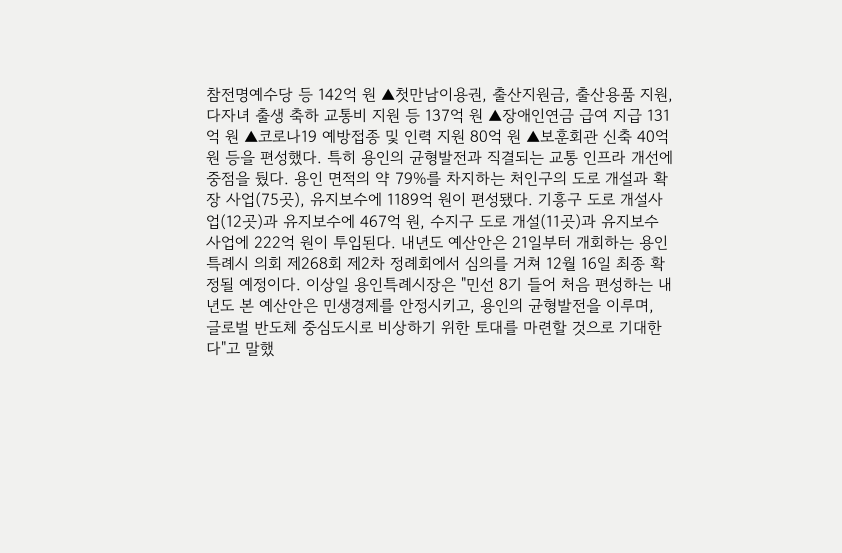참전명예수당 등 142억 원 ▲첫만남이용권, 출산지원금, 출산용품 지원, 다자녀 출생 축하 교통비 지원 등 137억 원 ▲장애인연금 급여 지급 131억 원 ▲코로나19 예방접종 및 인력 지원 80억 원 ▲보훈회관 신축 40억 원 등을 편성했다. 특히 용인의 균형발전과 직결되는 교통 인프라 개선에 중점을 뒀다. 용인 면적의 약 79%를 차지하는 처인구의 도로 개설과 확장 사업(75곳), 유지보수에 1189억 원이 편성됐다. 기흥구 도로 개설사업(12곳)과 유지보수에 467억 원, 수지구 도로 개설(11곳)과 유지보수 사업에 222억 원이 투입된다. 내년도 예산안은 21일부터 개회하는 용인특례시 의회 제268회 제2차 정례회에서 심의를 거쳐 12월 16일 최종 확정될 예정이다. 이상일 용인특례시장은 "민선 8기 들어 처음 편성하는 내년도 본 예산안은 민생경제를 안정시키고, 용인의 균형발전을 이루며, 글로벌 반도체 중심도시로 비상하기 위한 토대를 마련할 것으로 기대한다"고 말했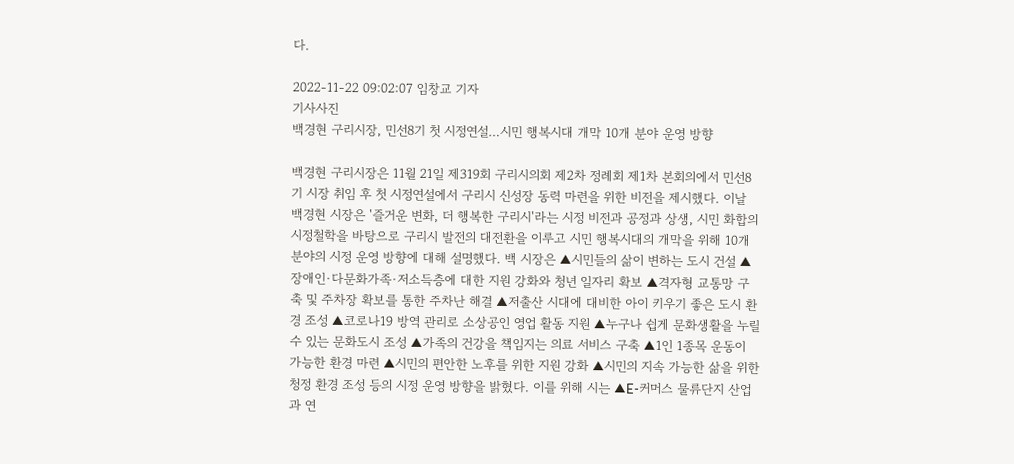다.

2022-11-22 09:02:07 임창교 기자
기사사진
백경현 구리시장, 민선8기 첫 시정연설…시민 행복시대 개막 10개 분야 운영 방향

백경현 구리시장은 11월 21일 제319회 구리시의회 제2차 정례회 제1차 본회의에서 민선8기 시장 취임 후 첫 시정연설에서 구리시 신성장 동력 마련을 위한 비전을 제시했다. 이날 백경현 시장은 '즐거운 변화, 더 행복한 구리시'라는 시정 비전과 공정과 상생, 시민 화합의 시정철학을 바탕으로 구리시 발전의 대전환을 이루고 시민 행복시대의 개막을 위해 10개 분야의 시정 운영 방향에 대해 설명했다. 백 시장은 ▲시민들의 삶이 변하는 도시 건설 ▲장애인·다문화가족·저소득층에 대한 지원 강화와 청년 일자리 확보 ▲격자형 교통망 구축 및 주차장 확보를 통한 주차난 해결 ▲저출산 시대에 대비한 아이 키우기 좋은 도시 환경 조성 ▲코로나19 방역 관리로 소상공인 영업 활동 지원 ▲누구나 쉽게 문화생활을 누릴 수 있는 문화도시 조성 ▲가족의 건강을 책임지는 의료 서비스 구축 ▲1인 1종목 운동이 가능한 환경 마련 ▲시민의 편안한 노후를 위한 지원 강화 ▲시민의 지속 가능한 삶을 위한 청정 환경 조성 등의 시정 운영 방향을 밝혔다. 이를 위해 시는 ▲E-커머스 물류단지 산업과 연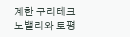계한 구리테크노밸리와 토평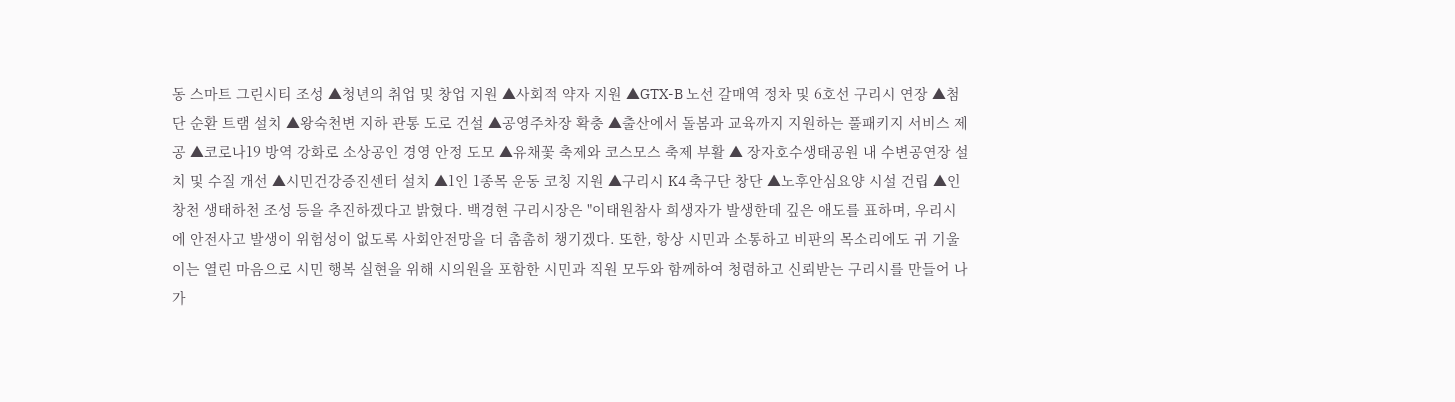동 스마트 그린시티 조성 ▲청년의 취업 및 창업 지원 ▲사회적 약자 지원 ▲GTX-B 노선 갈매역 정차 및 6호선 구리시 연장 ▲첨단 순환 트램 설치 ▲왕숙천변 지하 관통 도로 건설 ▲공영주차장 확충 ▲출산에서 돌봄과 교육까지 지원하는 풀패키지 서비스 제공 ▲코로나19 방역 강화로 소상공인 경영 안정 도모 ▲유채꽃 축제와 코스모스 축제 부활 ▲ 장자호수생태공원 내 수변공연장 설치 및 수질 개선 ▲시민건강증진센터 설치 ▲1인 1종목 운동 코칭 지원 ▲구리시 K4 축구단 창단 ▲노후안심요양 시설 건립 ▲인창천 생태하천 조성 등을 추진하겠다고 밝혔다. 백경현 구리시장은 "이태원참사 희생자가 발생한데 깊은 애도를 표하며, 우리시에 안전사고 발생이 위험성이 없도록 사회안전망을 더 촘촘히 챙기겠다. 또한, 항상 시민과 소통하고 비판의 목소리에도 귀 기울이는 열린 마음으로 시민 행복 실현을 위해 시의원을 포함한 시민과 직원 모두와 함께하여 청렴하고 신뢰받는 구리시를 만들어 나가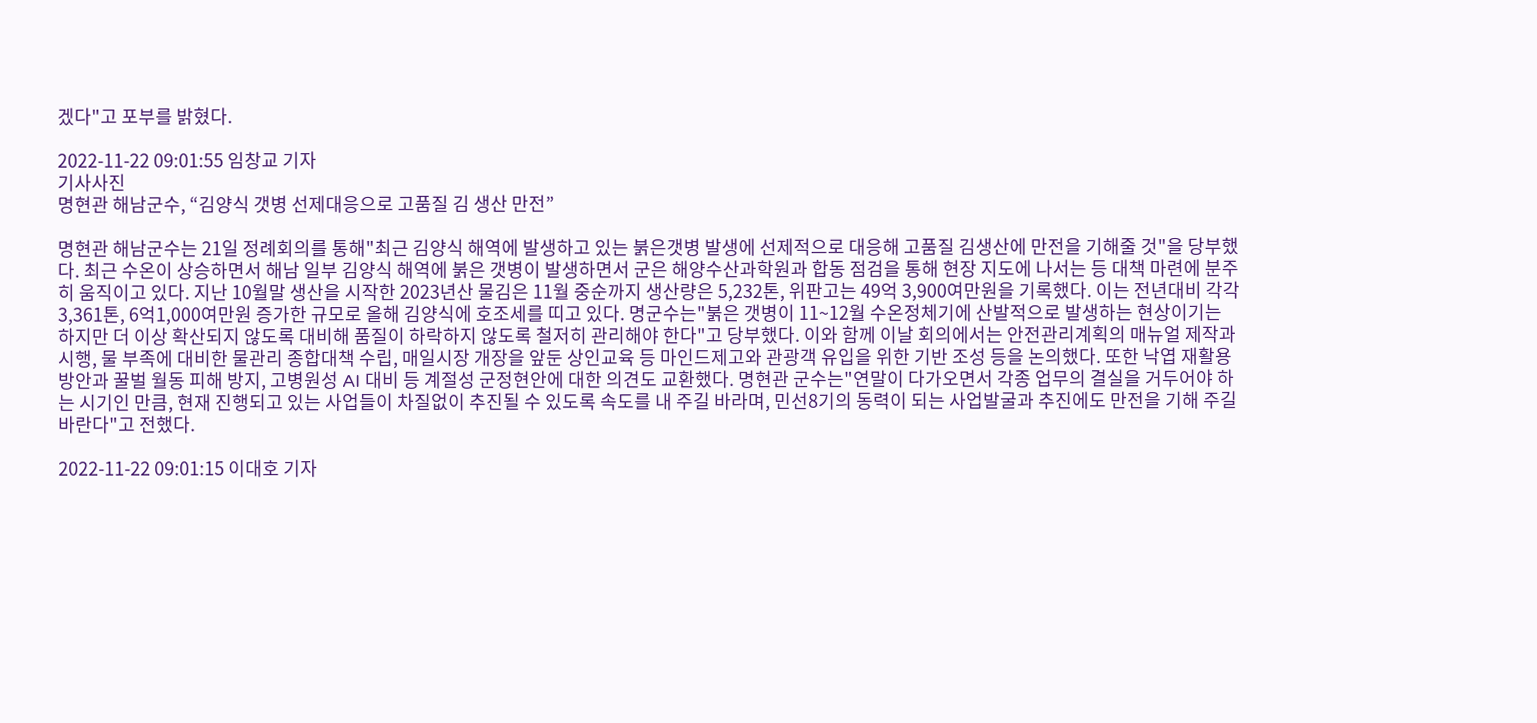겠다"고 포부를 밝혔다.

2022-11-22 09:01:55 임창교 기자
기사사진
명현관 해남군수, “김양식 갯병 선제대응으로 고품질 김 생산 만전”

명현관 해남군수는 21일 정례회의를 통해"최근 김양식 해역에 발생하고 있는 붉은갯병 발생에 선제적으로 대응해 고품질 김생산에 만전을 기해줄 것"을 당부했다. 최근 수온이 상승하면서 해남 일부 김양식 해역에 붉은 갯병이 발생하면서 군은 해양수산과학원과 합동 점검을 통해 현장 지도에 나서는 등 대책 마련에 분주히 움직이고 있다. 지난 10월말 생산을 시작한 2023년산 물김은 11월 중순까지 생산량은 5,232톤, 위판고는 49억 3,900여만원을 기록했다. 이는 전년대비 각각 3,361톤, 6억1,000여만원 증가한 규모로 올해 김양식에 호조세를 띠고 있다. 명군수는"붉은 갯병이 11~12월 수온정체기에 산발적으로 발생하는 현상이기는 하지만 더 이상 확산되지 않도록 대비해 품질이 하락하지 않도록 철저히 관리해야 한다"고 당부했다. 이와 함께 이날 회의에서는 안전관리계획의 매뉴얼 제작과 시행, 물 부족에 대비한 물관리 종합대책 수립, 매일시장 개장을 앞둔 상인교육 등 마인드제고와 관광객 유입을 위한 기반 조성 등을 논의했다. 또한 낙엽 재활용 방안과 꿀벌 월동 피해 방지, 고병원성 AI 대비 등 계절성 군정현안에 대한 의견도 교환했다. 명현관 군수는"연말이 다가오면서 각종 업무의 결실을 거두어야 하는 시기인 만큼, 현재 진행되고 있는 사업들이 차질없이 추진될 수 있도록 속도를 내 주길 바라며, 민선8기의 동력이 되는 사업발굴과 추진에도 만전을 기해 주길 바란다"고 전했다.

2022-11-22 09:01:15 이대호 기자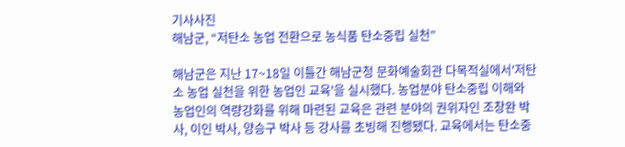기사사진
해남군, “저탄소 농업 전환으로 농식품 탄소중립 실천”

해남군은 지난 17~18일 이틀간 해남군청 문화예술회관 다목적실에서'저탄소 농업 실천을 위한 농업인 교육'을 실시했다. 농업분야 탄소중립 이해와 농업인의 역량강화를 위해 마련된 교육은 관련 분야의 권위자인 조창완 박사, 이인 박사, 양승구 박사 등 강사를 초빙해 진행됐다. 교육에서는 탄소중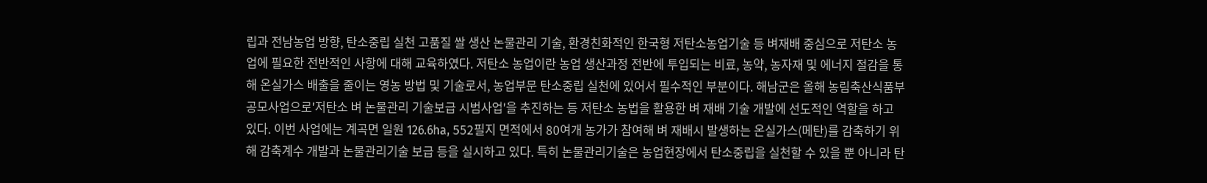립과 전남농업 방향, 탄소중립 실천 고품질 쌀 생산 논물관리 기술, 환경친화적인 한국형 저탄소농업기술 등 벼재배 중심으로 저탄소 농업에 필요한 전반적인 사항에 대해 교육하였다. 저탄소 농업이란 농업 생산과정 전반에 투입되는 비료, 농약, 농자재 및 에너지 절감을 통해 온실가스 배출을 줄이는 영농 방법 및 기술로서, 농업부문 탄소중립 실천에 있어서 필수적인 부분이다. 해남군은 올해 농림축산식품부 공모사업으로'저탄소 벼 논물관리 기술보급 시범사업'을 추진하는 등 저탄소 농법을 활용한 벼 재배 기술 개발에 선도적인 역할을 하고 있다. 이번 사업에는 계곡면 일원 126.6ha, 552필지 면적에서 80여개 농가가 참여해 벼 재배시 발생하는 온실가스(메탄)를 감축하기 위해 감축계수 개발과 논물관리기술 보급 등을 실시하고 있다. 특히 논물관리기술은 농업현장에서 탄소중립을 실천할 수 있을 뿐 아니라 탄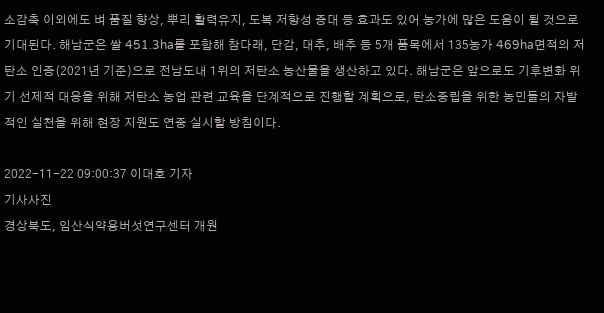소감축 이외에도 벼 품질 향상, 뿌리 활력유지, 도복 저항성 증대 등 효과도 있어 농가에 많은 도움이 될 것으로 기대된다. 해남군은 쌀 451.3ha를 포함해 참다래, 단감, 대추, 배추 등 5개 품목에서 135농가 469ha면적의 저탄소 인증(2021년 기준)으로 전남도내 1위의 저탄소 농산물을 생산하고 있다. 해남군은 앞으로도 기후변화 위기 선제적 대응을 위해 저탄소 농업 관련 교육을 단계적으로 진행할 계획으로, 탄소중립을 위한 농민들의 자발적인 실천을 위해 현장 지원도 연중 실시할 방침이다.

2022-11-22 09:00:37 이대호 기자
기사사진
경상북도, 임산식약용버섯연구센터 개원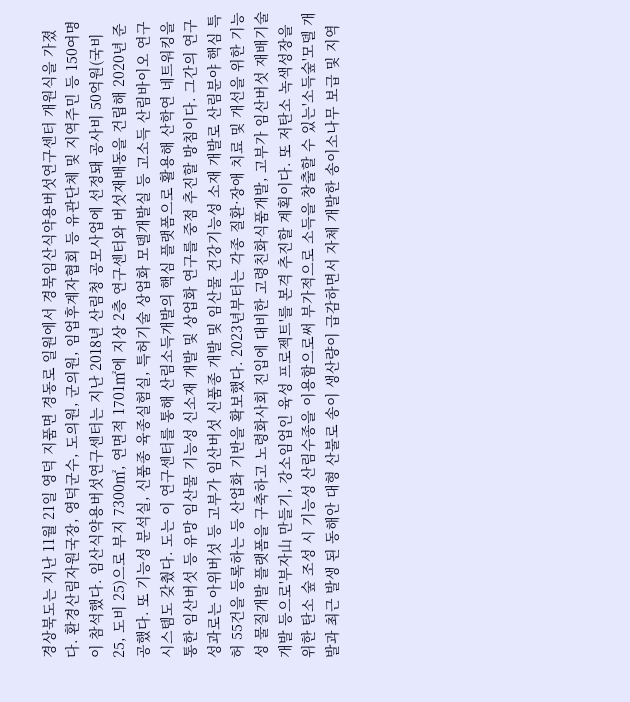경상북도는 지난 11월 21일 영덕 지품면 경동로 일원에서 경북임산식약용버섯연구센터 개원식을 가졌다. 환경산림자원국장, 영덕군수, 도의원, 군의원, 임업후계자협회 등 유관단체 및 지역주민 등 150여명이 참석했다. 임산식약용버섯연구센터는 지난 2018년 산림청 공모사업에 선정돼 공사비 50억원(국비 25, 도비 25)으로 부지 7300㎡, 연면적 1701㎡에 지상 2층 연구센터와 버섯재배동을 건립해 2020년 준공했다. 또 기능성 분석실, 신품종 육종실험실, 특허기술 상업화 모델개발실 등 고소득 산림바이오 연구 시스템도 갖췄다. 도는 이 연구센터를 통해 산림소득개발의 핵심 플랫폼으로 활용해 산학연 네트워킹을 통한 임산버섯 등 유망 임산물 기능성 신소재 개발 및 상업화 연구를 중점 추진할 방침이다. 그간의 연구 성과로는 아위버섯 등 고부가 임산버섯 신품종 개발 및 임산물 건강기능성 소재 개발로 산림분야 핵심 특허 55건을 등록하는 등 산업화 기반을 확보했다. 2023년부터는 각종 질환·장애 치료 및 개선을 위한 기능성 물질개발 플랫폼을 구축하고 노령화사회 진입에 대비한 고령친화식품개발, 고부가 임산버섯 재배기술 개발 등으로'부자山 만들기, 강소임업인 육성 프로젝트'를 본격 추진할 계획이다. 또 저탄소 녹색성장을 위한 탄소 숲 조성 시 기능성 산림수종을 이용함으로써 부가적으로 소득을 창출할 수 있는'소득숲'모델 개발과 최근 발생 된 동해안 대형 산불로 송이 생산량이 급감하면서 자체 개발한 송이소나무 보급 및 지역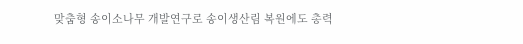맞춤형 송이소나무 개발연구로 송이생산림 복원에도 총력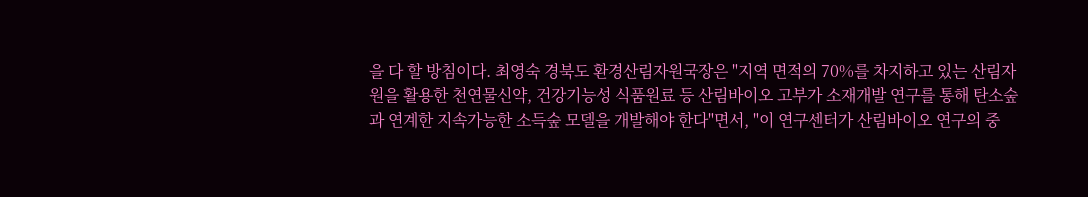을 다 할 방침이다. 최영숙 경북도 환경산림자원국장은 "지역 면적의 70%를 차지하고 있는 산림자원을 활용한 천연물신약, 건강기능성 식품원료 등 산림바이오 고부가 소재개발 연구를 통해 탄소숲과 연계한 지속가능한 소득숲 모델을 개발해야 한다"면서, "이 연구센터가 산림바이오 연구의 중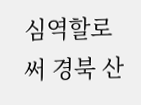심역할로써 경북 산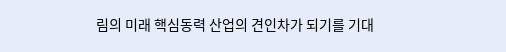림의 미래 핵심동력 산업의 견인차가 되기를 기대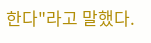한다"라고 말했다.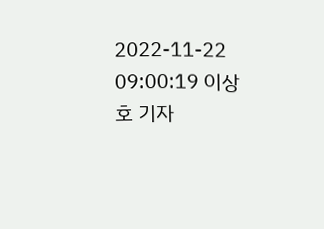2022-11-22 09:00:19 이상호 기자